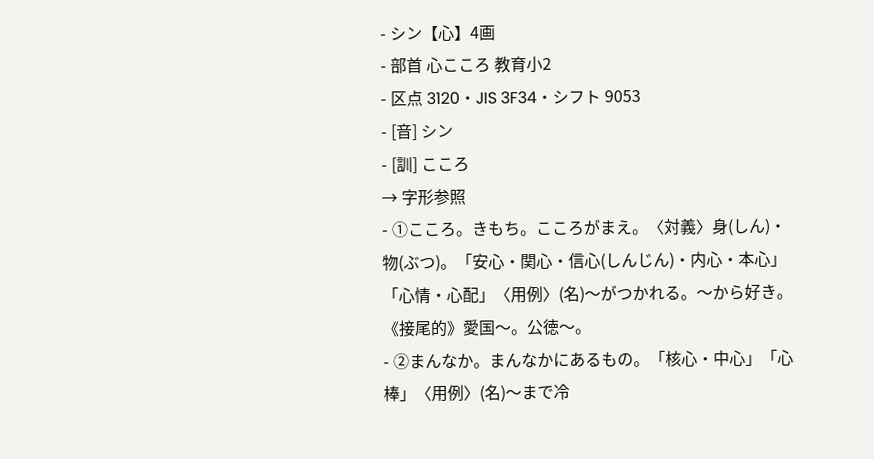- シン【心】4画
- 部首 心こころ 教育小2
- 区点 3120・JIS 3F34・シフト 9053
- [音] シン
- [訓] こころ
→ 字形参照
- ①こころ。きもち。こころがまえ。〈対義〉身(しん)・物(ぶつ)。「安心・関心・信心(しんじん)・内心・本心」「心情・心配」〈用例〉(名)〜がつかれる。〜から好き。《接尾的》愛国〜。公徳〜。
- ②まんなか。まんなかにあるもの。「核心・中心」「心棒」〈用例〉(名)〜まで冷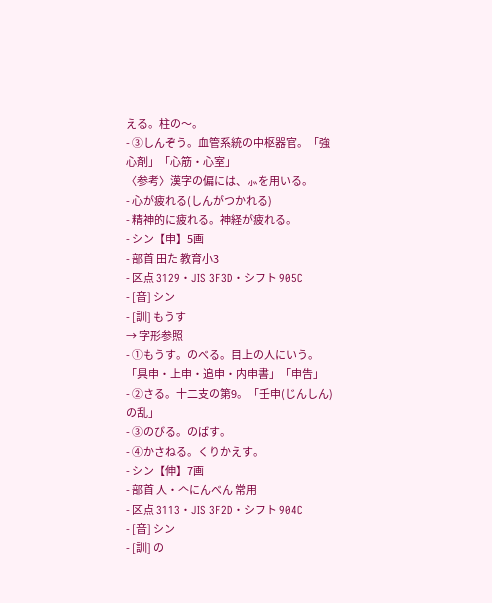える。柱の〜。
- ③しんぞう。血管系統の中枢器官。「強心剤」「心筋・心室」
〈参考〉漢字の偏には、⺗を用いる。
- 心が疲れる(しんがつかれる)
- 精神的に疲れる。神経が疲れる。
- シン【申】5画
- 部首 田た 教育小3
- 区点 3129・JIS 3F3D・シフト 905C
- [音] シン
- [訓] もうす
→ 字形参照
- ①もうす。のべる。目上の人にいう。「具申・上申・追申・内申書」「申告」
- ②さる。十二支の第9。「壬申(じんしん)の乱」
- ③のびる。のばす。
- ④かさねる。くりかえす。
- シン【伸】7画
- 部首 人・𠆢にんべん 常用
- 区点 3113・JIS 3F2D・シフト 904C
- [音] シン
- [訓] の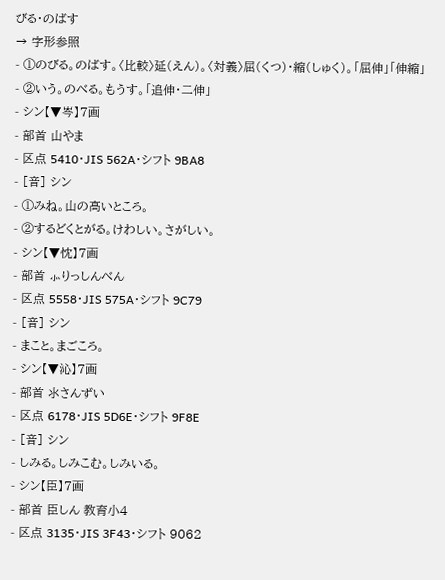びる・のばす
→ 字形参照
- ①のびる。のばす。〈比較〉延(えん)。〈対義〉屈(くつ)・縮(しゅく)。「屈伸」「伸縮」
- ②いう。のべる。もうす。「追伸・二伸」
- シン【▼岑】7画
- 部首 山やま
- 区点 5410・JIS 562A・シフト 9BA8
- [音] シン
- ①みね。山の高いところ。
- ②するどくとがる。けわしい。さがしい。
- シン【▼忱】7画
- 部首 ⺗りっしんべん
- 区点 5558・JIS 575A・シフト 9C79
- [音] シン
- まこと。まごころ。
- シン【▼沁】7画
- 部首 氺さんずい
- 区点 6178・JIS 5D6E・シフト 9F8E
- [音] シン
- しみる。しみこむ。しみいる。
- シン【臣】7画
- 部首 臣しん 教育小4
- 区点 3135・JIS 3F43・シフト 9062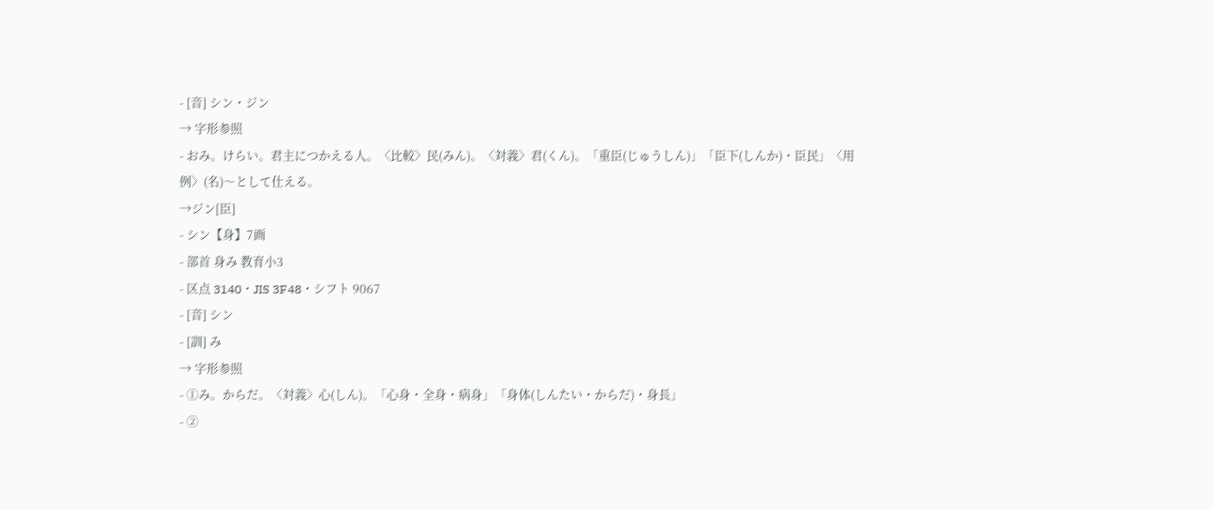- [音] シン・ジン
→ 字形参照
- おみ。けらい。君主につかえる人。〈比較〉民(みん)。〈対義〉君(くん)。「重臣(じゅうしん)」「臣下(しんか)・臣民」〈用例〉(名)〜として仕える。
→ジン[臣]
- シン【身】7画
- 部首 身み 教育小3
- 区点 3140・JIS 3F48・シフト 9067
- [音] シン
- [訓] み
→ 字形参照
- ①み。からだ。〈対義〉心(しん)。「心身・全身・病身」「身体(しんたい・からだ)・身長」
- ②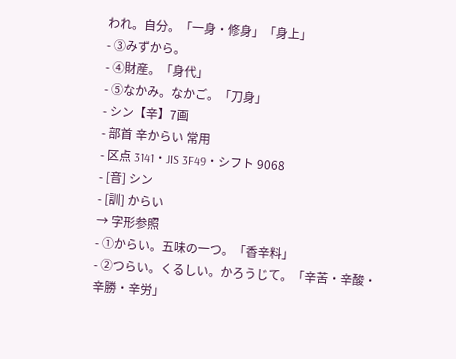われ。自分。「一身・修身」「身上」
- ③みずから。
- ④財産。「身代」
- ⑤なかみ。なかご。「刀身」
- シン【辛】7画
- 部首 辛からい 常用
- 区点 3141・JIS 3F49・シフト 9068
- [音] シン
- [訓] からい
→ 字形参照
- ①からい。五味の一つ。「香辛料」
- ②つらい。くるしい。かろうじて。「辛苦・辛酸・辛勝・辛労」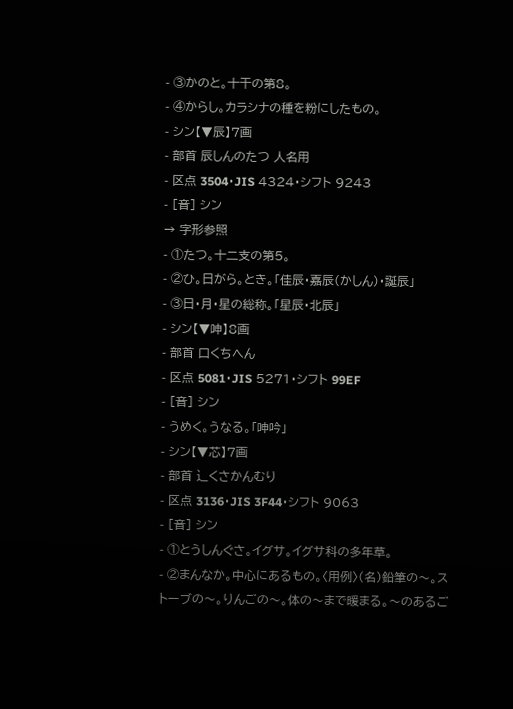- ③かのと。十干の第8。
- ④からし。カラシナの種を粉にしたもの。
- シン【▼辰】7画
- 部首 辰しんのたつ 人名用
- 区点 3504・JIS 4324・シフト 9243
- [音] シン
→ 字形参照
- ①たつ。十二支の第5。
- ②ひ。日がら。とき。「佳辰・嘉辰(かしん)・誕辰」
- ③日・月・星の総称。「星辰・北辰」
- シン【▼呻】8画
- 部首 口くちへん
- 区点 5081・JIS 5271・シフト 99EF
- [音] シン
- うめく。うなる。「呻吟」
- シン【▼芯】7画
- 部首 ⻌くさかんむり
- 区点 3136・JIS 3F44・シフト 9063
- [音] シン
- ①とうしんぐさ。イグサ。イグサ科の多年草。
- ②まんなか。中心にあるもの。〈用例〉(名)鉛筆の〜。ストーブの〜。りんごの〜。体の〜まで暖まる。〜のあるご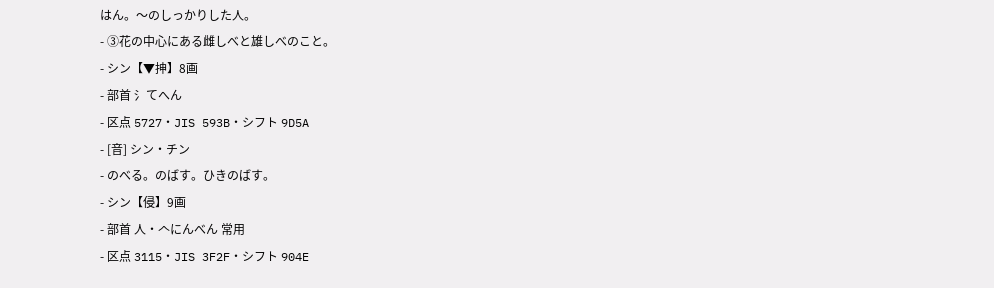はん。〜のしっかりした人。
- ③花の中心にある雌しべと雄しべのこと。
- シン【▼抻】8画
- 部首 氵てへん
- 区点 5727・JIS 593B・シフト 9D5A
- [音] シン・チン
- のべる。のばす。ひきのばす。
- シン【侵】9画
- 部首 人・𠆢にんべん 常用
- 区点 3115・JIS 3F2F・シフト 904E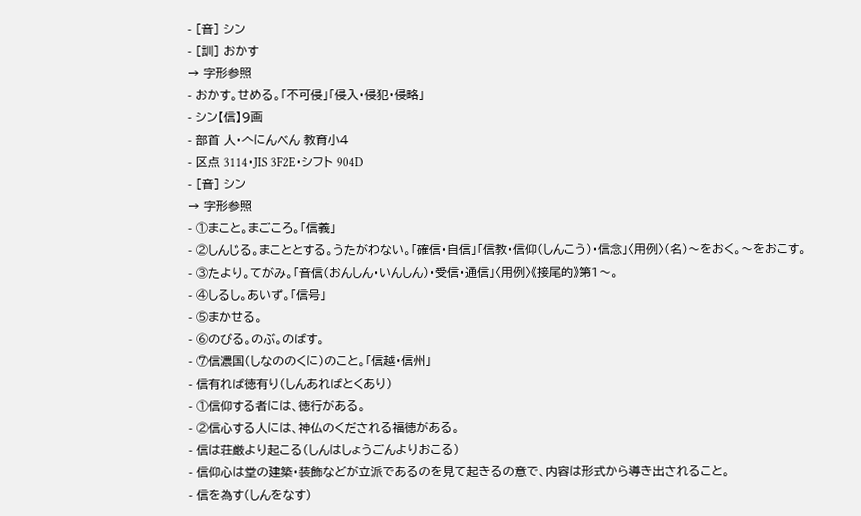- [音] シン
- [訓] おかす
→ 字形参照
- おかす。せめる。「不可侵」「侵入・侵犯・侵略」
- シン【信】9画
- 部首 人・𠆢にんべん 教育小4
- 区点 3114・JIS 3F2E・シフト 904D
- [音] シン
→ 字形参照
- ①まこと。まごころ。「信義」
- ②しんじる。まこととする。うたがわない。「確信・自信」「信教・信仰(しんこう)・信念」〈用例〉(名)〜をおく。〜をおこす。
- ③たより。てがみ。「音信(おんしん・いんしん)・受信・通信」〈用例〉《接尾的》第1〜。
- ④しるし。あいず。「信号」
- ⑤まかせる。
- ⑥のびる。のぶ。のばす。
- ⑦信濃国(しなののくに)のこと。「信越・信州」
- 信有れば徳有り(しんあればとくあり)
- ①信仰する者には、徳行がある。
- ②信心する人には、神仏のくだされる福徳がある。
- 信は荘厳より起こる(しんはしょうごんよりおこる)
- 信仰心は堂の建築・装飾などが立派であるのを見て起きるの意で、内容は形式から導き出されること。
- 信を為す(しんをなす)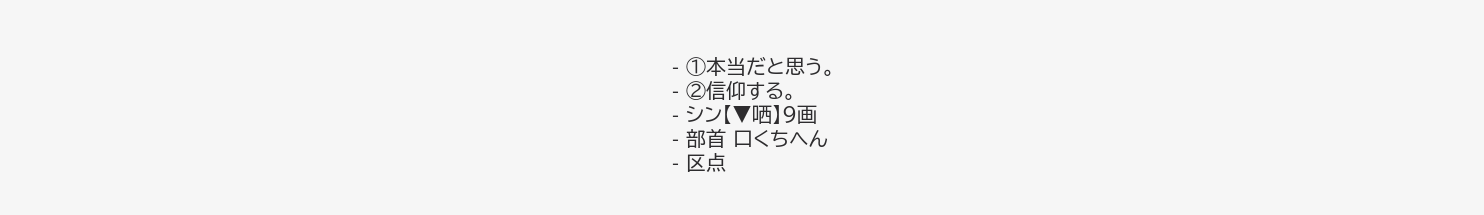- ①本当だと思う。
- ②信仰する。
- シン【▼哂】9画
- 部首 口くちへん
- 区点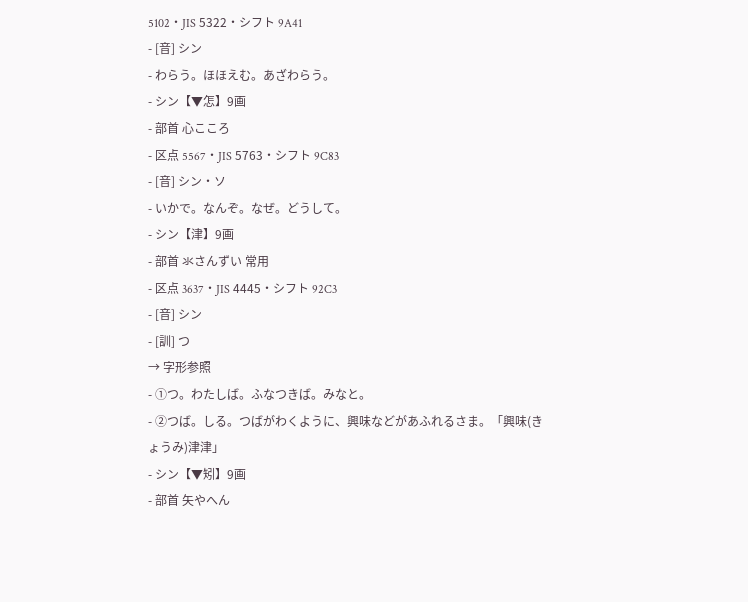5102・JIS 5322・シフト 9A41
- [音] シン
- わらう。ほほえむ。あざわらう。
- シン【▼怎】9画
- 部首 心こころ
- 区点 5567・JIS 5763・シフト 9C83
- [音] シン・ソ
- いかで。なんぞ。なぜ。どうして。
- シン【津】9画
- 部首 氺さんずい 常用
- 区点 3637・JIS 4445・シフト 92C3
- [音] シン
- [訓] つ
→ 字形参照
- ①つ。わたしば。ふなつきば。みなと。
- ②つば。しる。つばがわくように、興味などがあふれるさま。「興味(きょうみ)津津」
- シン【▼矧】9画
- 部首 矢やへん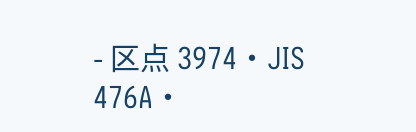- 区点 3974・JIS 476A・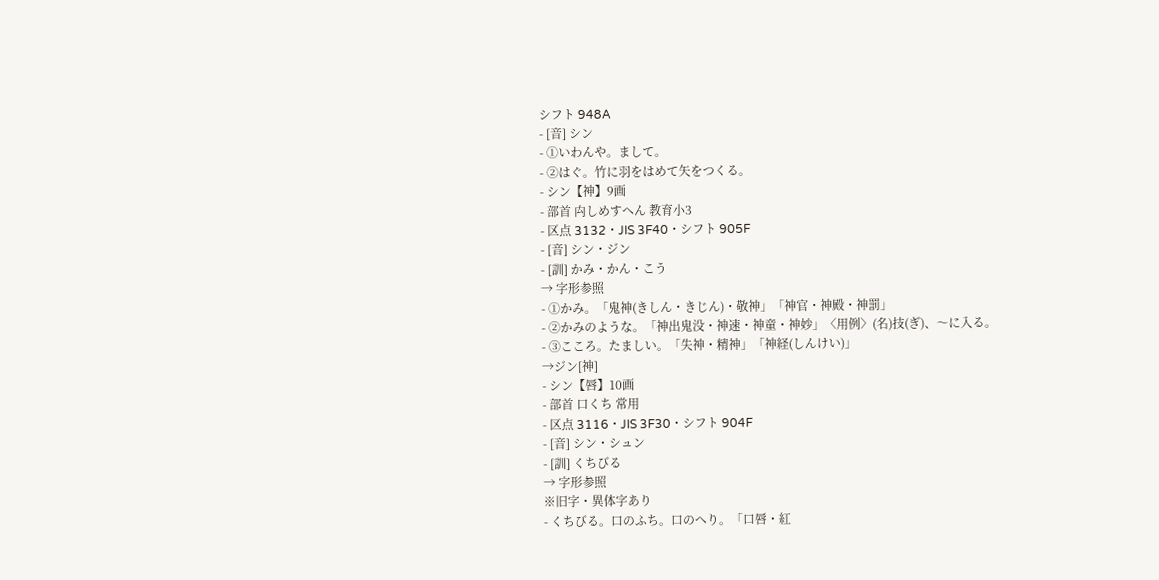シフト 948A
- [音] シン
- ①いわんや。まして。
- ②はぐ。竹に羽をはめて矢をつくる。
- シン【神】9画
- 部首 禸しめすへん 教育小3
- 区点 3132・JIS 3F40・シフト 905F
- [音] シン・ジン
- [訓] かみ・かん・こう
→ 字形参照
- ①かみ。「鬼神(きしん・きじん)・敬神」「神官・神殿・神罰」
- ②かみのような。「神出鬼没・神速・神童・神妙」〈用例〉(名)技(ぎ)、〜に入る。
- ③こころ。たましい。「失神・精神」「神経(しんけい)」
→ジン[神]
- シン【唇】10画
- 部首 口くち 常用
- 区点 3116・JIS 3F30・シフト 904F
- [音] シン・シュン
- [訓] くちびる
→ 字形参照
※旧字・異体字あり
- くちびる。口のふち。口のへり。「口唇・紅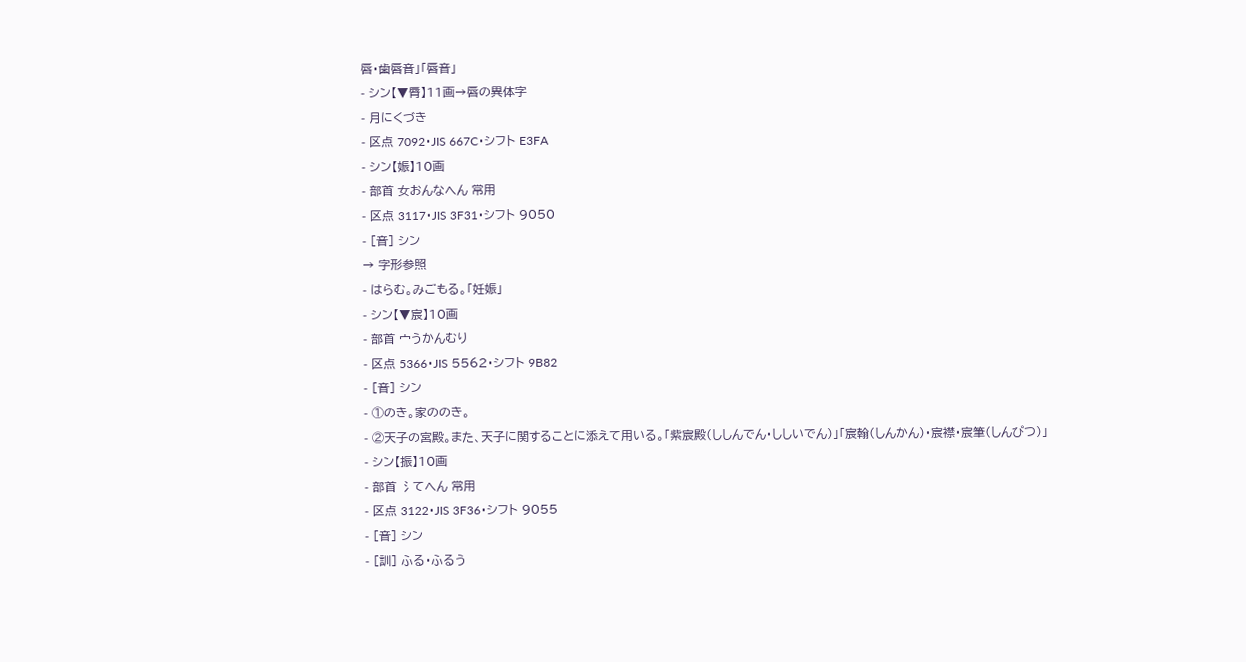唇・歯唇音」「唇音」
- シン【▼脣】11画→唇の異体字
- 月にくづき
- 区点 7092・JIS 667C・シフト E3FA
- シン【娠】10画
- 部首 女おんなへん 常用
- 区点 3117・JIS 3F31・シフト 9050
- [音] シン
→ 字形参照
- はらむ。みごもる。「妊娠」
- シン【▼宸】10画
- 部首 宀うかんむり
- 区点 5366・JIS 5562・シフト 9B82
- [音] シン
- ①のき。家ののき。
- ②天子の宮殿。また、天子に関することに添えて用いる。「紫宸殿(ししんでん・ししいでん)」「宸翰(しんかん)・宸襟・宸筆(しんぴつ)」
- シン【振】10画
- 部首 氵てへん 常用
- 区点 3122・JIS 3F36・シフト 9055
- [音] シン
- [訓] ふる・ふるう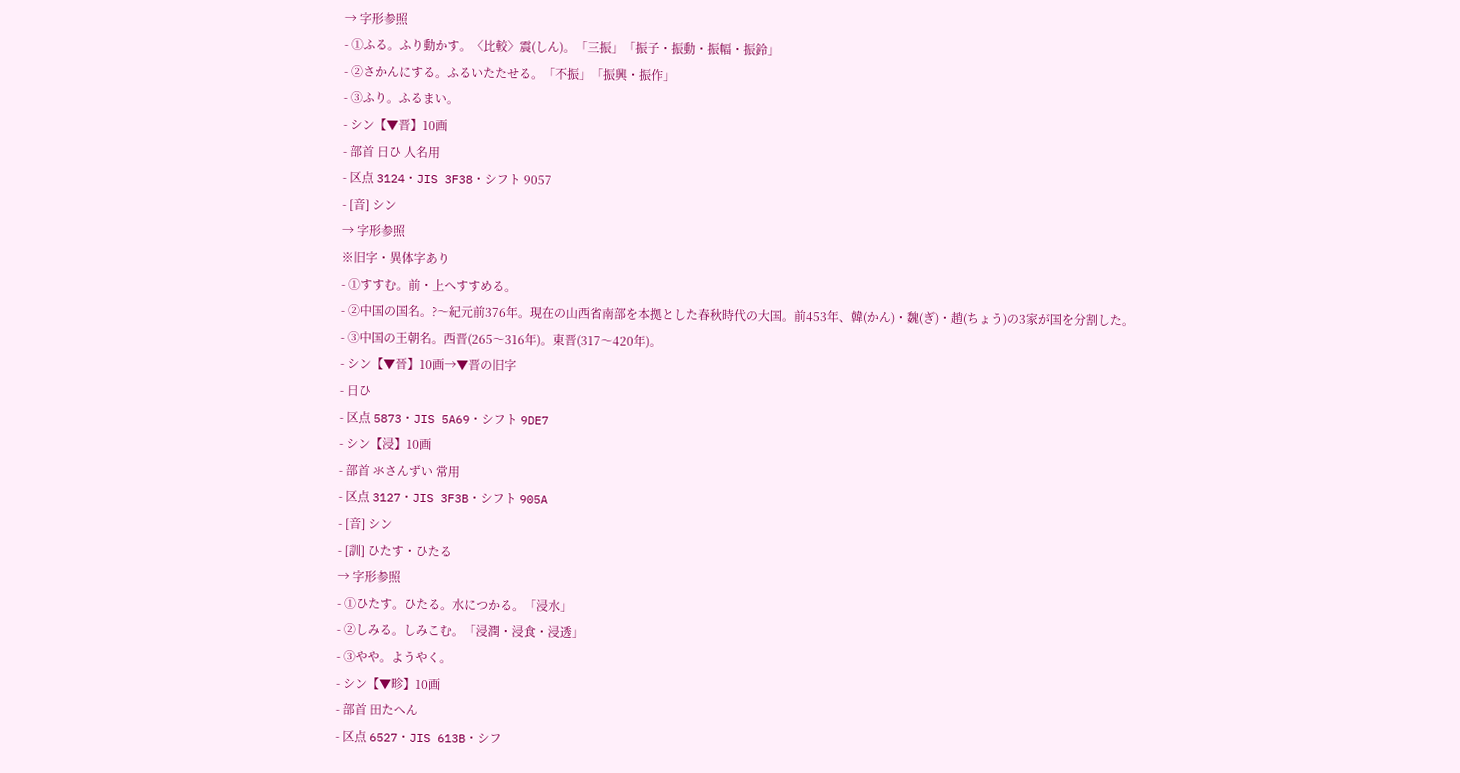→ 字形参照
- ①ふる。ふり動かす。〈比較〉震(しん)。「三振」「振子・振動・振幅・振鈴」
- ②さかんにする。ふるいたたせる。「不振」「振興・振作」
- ③ふり。ふるまい。
- シン【▼晋】10画
- 部首 日ひ 人名用
- 区点 3124・JIS 3F38・シフト 9057
- [音] シン
→ 字形参照
※旧字・異体字あり
- ①すすむ。前・上へすすめる。
- ②中国の国名。?〜紀元前376年。現在の山西省南部を本拠とした春秋時代の大国。前453年、韓(かん)・魏(ぎ)・趙(ちょう)の3家が国を分割した。
- ③中国の王朝名。西晋(265〜316年)。東晋(317〜420年)。
- シン【▼晉】10画→▼晋の旧字
- 日ひ
- 区点 5873・JIS 5A69・シフト 9DE7
- シン【浸】10画
- 部首 氺さんずい 常用
- 区点 3127・JIS 3F3B・シフト 905A
- [音] シン
- [訓] ひたす・ひたる
→ 字形参照
- ①ひたす。ひたる。水につかる。「浸水」
- ②しみる。しみこむ。「浸潤・浸食・浸透」
- ③やや。ようやく。
- シン【▼畛】10画
- 部首 田たへん
- 区点 6527・JIS 613B・シフ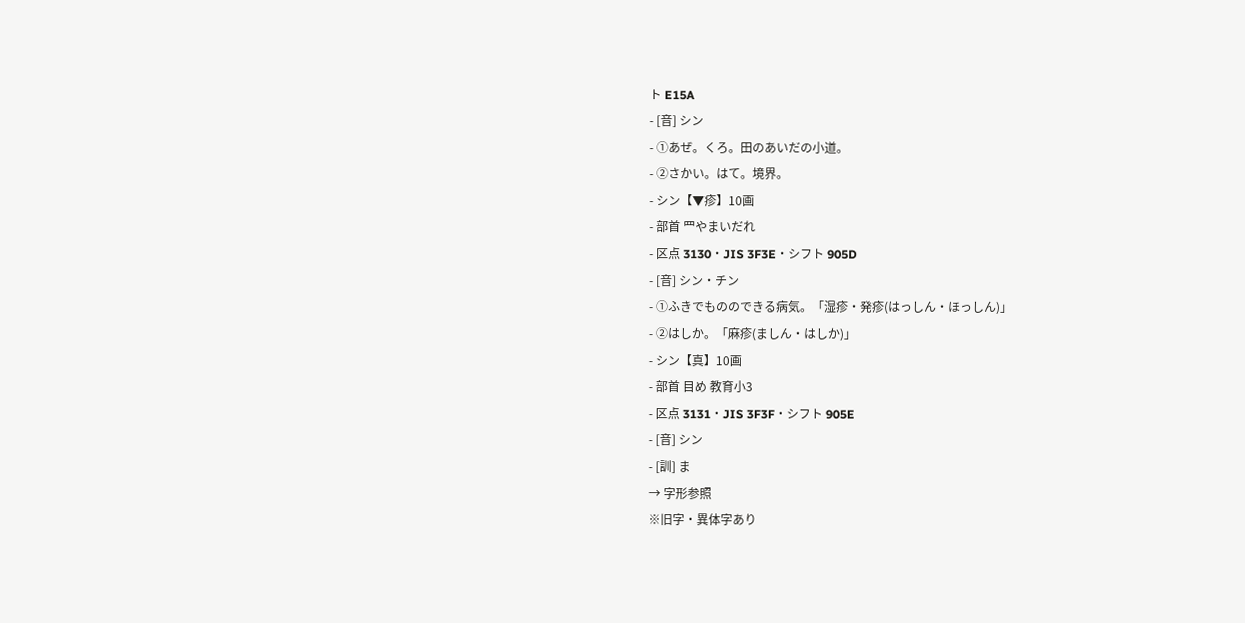ト E15A
- [音] シン
- ①あぜ。くろ。田のあいだの小道。
- ②さかい。はて。境界。
- シン【▼疹】10画
- 部首 罒やまいだれ
- 区点 3130・JIS 3F3E・シフト 905D
- [音] シン・チン
- ①ふきでもののできる病気。「湿疹・発疹(はっしん・ほっしん)」
- ②はしか。「麻疹(ましん・はしか)」
- シン【真】10画
- 部首 目め 教育小3
- 区点 3131・JIS 3F3F・シフト 905E
- [音] シン
- [訓] ま
→ 字形参照
※旧字・異体字あり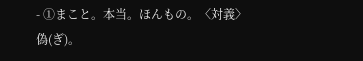- ①まこと。本当。ほんもの。〈対義〉偽(ぎ)。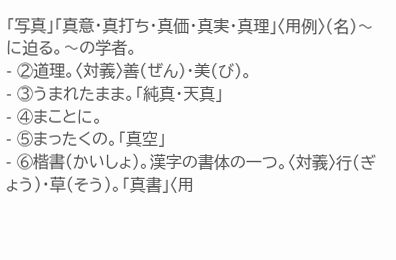「写真」「真意・真打ち・真価・真実・真理」〈用例〉(名)〜に迫る。〜の学者。
- ②道理。〈対義〉善(ぜん)・美(び)。
- ③うまれたまま。「純真・天真」
- ④まことに。
- ⑤まったくの。「真空」
- ⑥楷書(かいしょ)。漢字の書体の一つ。〈対義〉行(ぎょう)・草(そう)。「真書」〈用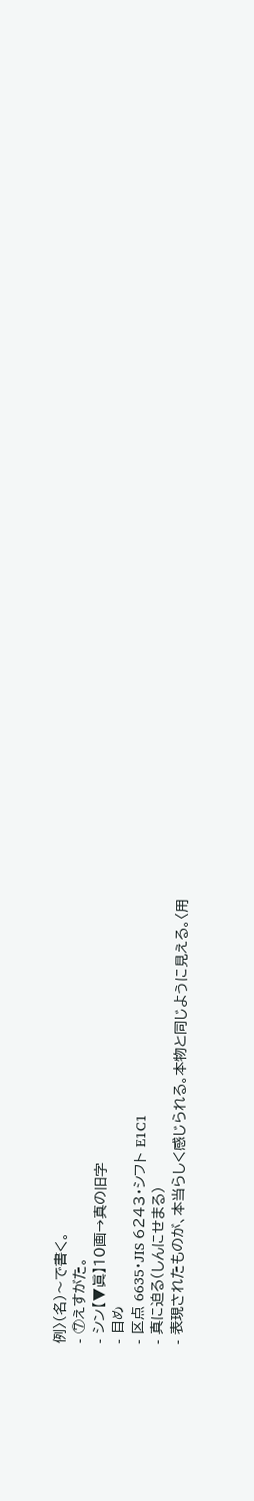例〉(名)〜で書く。
- ⑦えすがた。
- シン【▼眞】10画→真の旧字
- 目め
- 区点 6635・JIS 6243・シフト E1C1
- 真に迫る(しんにせまる)
- 表現されたものが、本当らしく感じられる。本物と同じように見える。〈用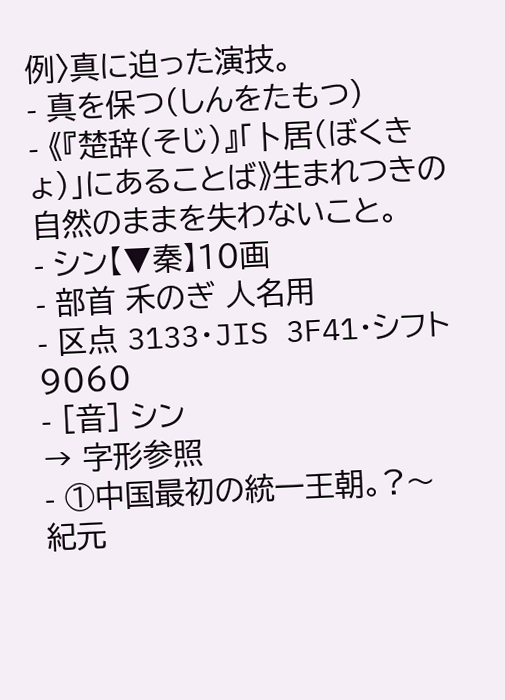例〉真に迫った演技。
- 真を保つ(しんをたもつ)
- 《『楚辞(そじ)』「卜居(ぼくきょ)」にあることば》生まれつきの自然のままを失わないこと。
- シン【▼秦】10画
- 部首 禾のぎ 人名用
- 区点 3133・JIS 3F41・シフト 9060
- [音] シン
→ 字形参照
- ①中国最初の統一王朝。?〜紀元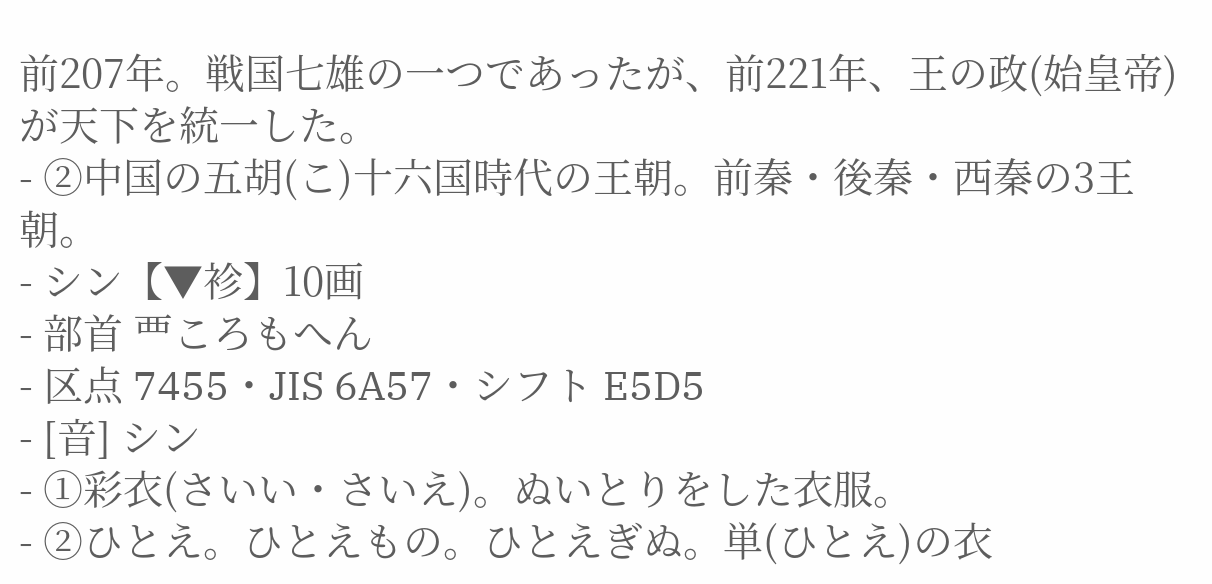前207年。戦国七雄の一つであったが、前221年、王の政(始皇帝)が天下を統一した。
- ②中国の五胡(こ)十六国時代の王朝。前秦・後秦・西秦の3王朝。
- シン【▼袗】10画
- 部首 覀ころもへん
- 区点 7455・JIS 6A57・シフト E5D5
- [音] シン
- ①彩衣(さいい・さいえ)。ぬいとりをした衣服。
- ②ひとえ。ひとえもの。ひとえぎぬ。単(ひとえ)の衣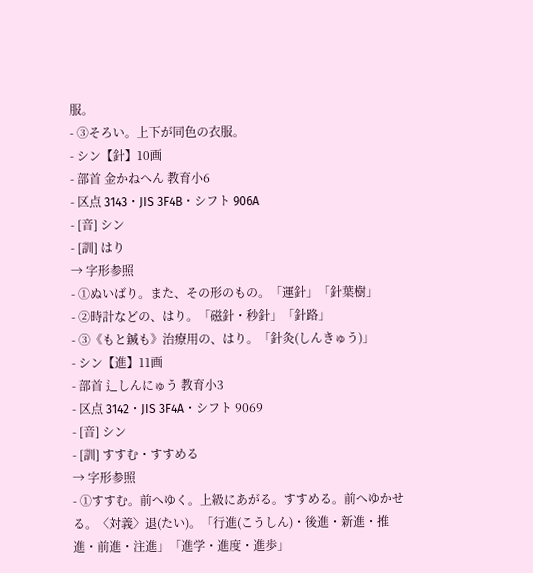服。
- ③そろい。上下が同色の衣服。
- シン【針】10画
- 部首 金かねへん 教育小6
- 区点 3143・JIS 3F4B・シフト 906A
- [音] シン
- [訓] はり
→ 字形参照
- ①ぬいばり。また、その形のもの。「運針」「針葉樹」
- ②時計などの、はり。「磁針・秒針」「針路」
- ③《もと鍼も》治療用の、はり。「針灸(しんきゅう)」
- シン【進】11画
- 部首 ⻍しんにゅう 教育小3
- 区点 3142・JIS 3F4A・シフト 9069
- [音] シン
- [訓] すすむ・すすめる
→ 字形参照
- ①すすむ。前へゆく。上級にあがる。すすめる。前へゆかせる。〈対義〉退(たい)。「行進(こうしん)・後進・新進・推進・前進・注進」「進学・進度・進歩」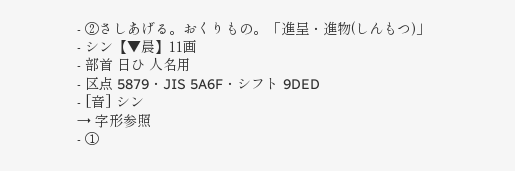- ②さしあげる。おくりもの。「進呈・進物(しんもつ)」
- シン【▼晨】11画
- 部首 日ひ 人名用
- 区点 5879・JIS 5A6F・シフト 9DED
- [音] シン
→ 字形参照
- ①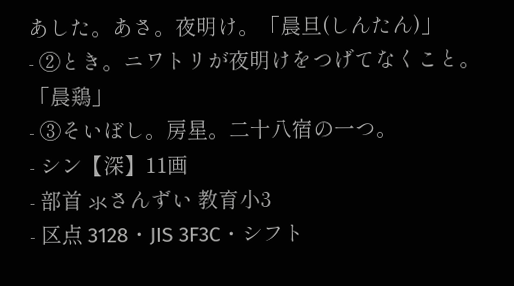あした。あさ。夜明け。「晨旦(しんたん)」
- ②とき。ニワトリが夜明けをつげてなくこと。「晨鶏」
- ③そいぼし。房星。二十八宿の一つ。
- シン【深】11画
- 部首 氺さんずい 教育小3
- 区点 3128・JIS 3F3C・シフト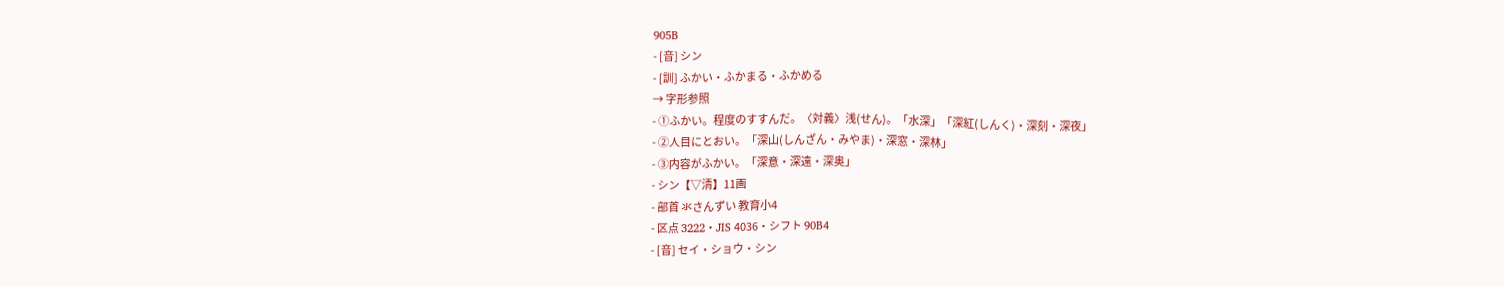905B
- [音] シン
- [訓] ふかい・ふかまる・ふかめる
→ 字形参照
- ①ふかい。程度のすすんだ。〈対義〉浅(せん)。「水深」「深紅(しんく)・深刻・深夜」
- ②人目にとおい。「深山(しんざん・みやま)・深窓・深林」
- ③内容がふかい。「深意・深遠・深奥」
- シン【▽清】11画
- 部首 氺さんずい 教育小4
- 区点 3222・JIS 4036・シフト 90B4
- [音] セイ・ショウ・シン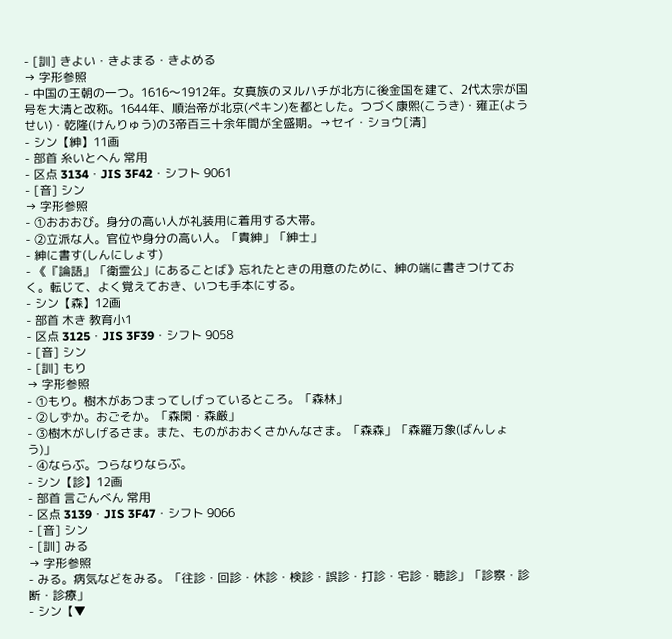- [訓] きよい・きよまる・きよめる
→ 字形参照
- 中国の王朝の一つ。1616〜1912年。女真族のヌルハチが北方に後金国を建て、2代太宗が国号を大清と改称。1644年、順治帝が北京(ペキン)を都とした。つづく康熙(こうき)・雍正(ようせい)・乾隆(けんりゅう)の3帝百三十余年間が全盛期。→セイ・ショウ[清]
- シン【紳】11画
- 部首 糸いとへん 常用
- 区点 3134・JIS 3F42・シフト 9061
- [音] シン
→ 字形参照
- ①おおおび。身分の高い人が礼装用に着用する大帯。
- ②立派な人。官位や身分の高い人。「貴紳」「紳士」
- 紳に書す(しんにしょす)
- 《『論語』「衛霊公」にあることば》忘れたときの用意のために、紳の端に書きつけておく。転じて、よく覚えておき、いつも手本にする。
- シン【森】12画
- 部首 木き 教育小1
- 区点 3125・JIS 3F39・シフト 9058
- [音] シン
- [訓] もり
→ 字形参照
- ①もり。樹木があつまってしげっているところ。「森林」
- ②しずか。おごそか。「森閑・森厳」
- ③樹木がしげるさま。また、ものがおおくさかんなさま。「森森」「森羅万象(ばんしょう)」
- ④ならぶ。つらなりならぶ。
- シン【診】12画
- 部首 言ごんべん 常用
- 区点 3139・JIS 3F47・シフト 9066
- [音] シン
- [訓] みる
→ 字形参照
- みる。病気などをみる。「往診・回診・休診・検診・誤診・打診・宅診・聴診」「診察・診断・診療」
- シン【▼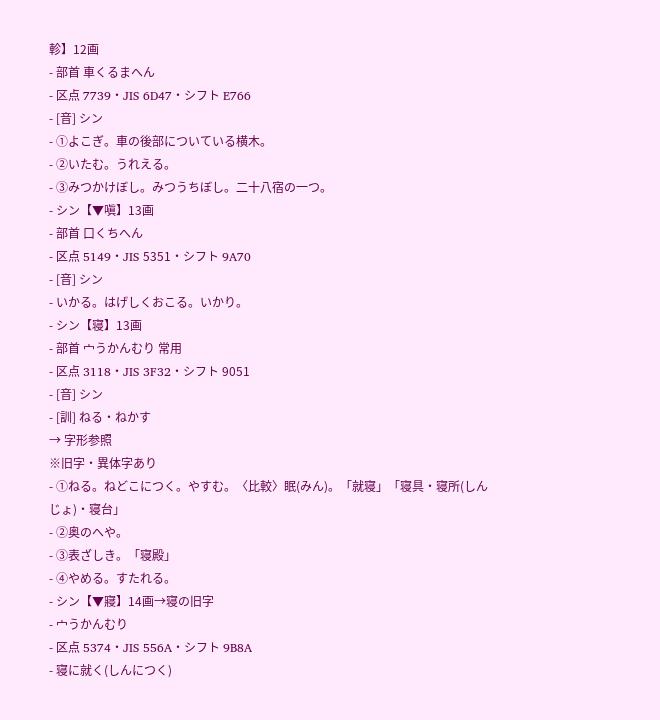軫】12画
- 部首 車くるまへん
- 区点 7739・JIS 6D47・シフト E766
- [音] シン
- ①よこぎ。車の後部についている横木。
- ②いたむ。うれえる。
- ③みつかけぼし。みつうちぼし。二十八宿の一つ。
- シン【▼嗔】13画
- 部首 口くちへん
- 区点 5149・JIS 5351・シフト 9A70
- [音] シン
- いかる。はげしくおこる。いかり。
- シン【寝】13画
- 部首 宀うかんむり 常用
- 区点 3118・JIS 3F32・シフト 9051
- [音] シン
- [訓] ねる・ねかす
→ 字形参照
※旧字・異体字あり
- ①ねる。ねどこにつく。やすむ。〈比較〉眠(みん)。「就寝」「寝具・寝所(しんじょ)・寝台」
- ②奥のへや。
- ③表ざしき。「寝殿」
- ④やめる。すたれる。
- シン【▼寢】14画→寝の旧字
- 宀うかんむり
- 区点 5374・JIS 556A・シフト 9B8A
- 寝に就く(しんにつく)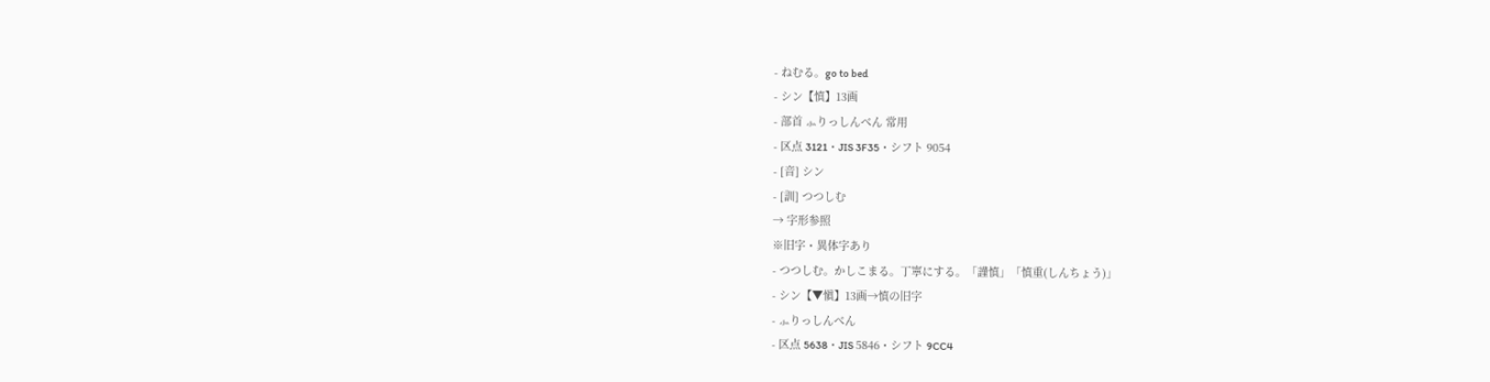- ねむる。go to bed
- シン【慎】13画
- 部首 ⺗りっしんべん 常用
- 区点 3121・JIS 3F35・シフト 9054
- [音] シン
- [訓] つつしむ
→ 字形参照
※旧字・異体字あり
- つつしむ。かしこまる。丁寧にする。「謹慎」「慎重(しんちょう)」
- シン【▼愼】13画→慎の旧字
- ⺗りっしんべん
- 区点 5638・JIS 5846・シフト 9CC4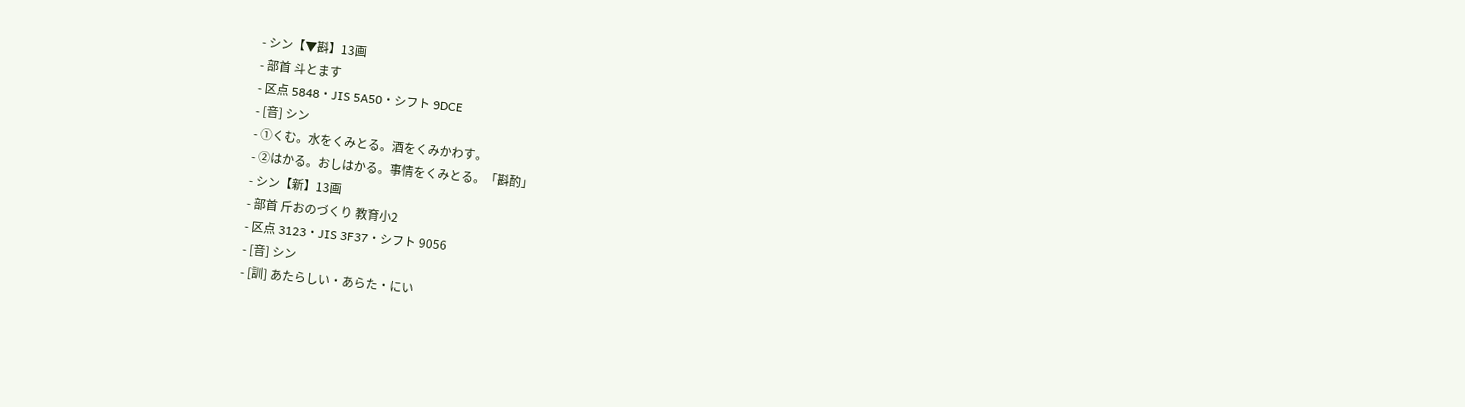- シン【▼斟】13画
- 部首 斗とます
- 区点 5848・JIS 5A50・シフト 9DCE
- [音] シン
- ①くむ。水をくみとる。酒をくみかわす。
- ②はかる。おしはかる。事情をくみとる。「斟酌」
- シン【新】13画
- 部首 斤おのづくり 教育小2
- 区点 3123・JIS 3F37・シフト 9056
- [音] シン
- [訓] あたらしい・あらた・にい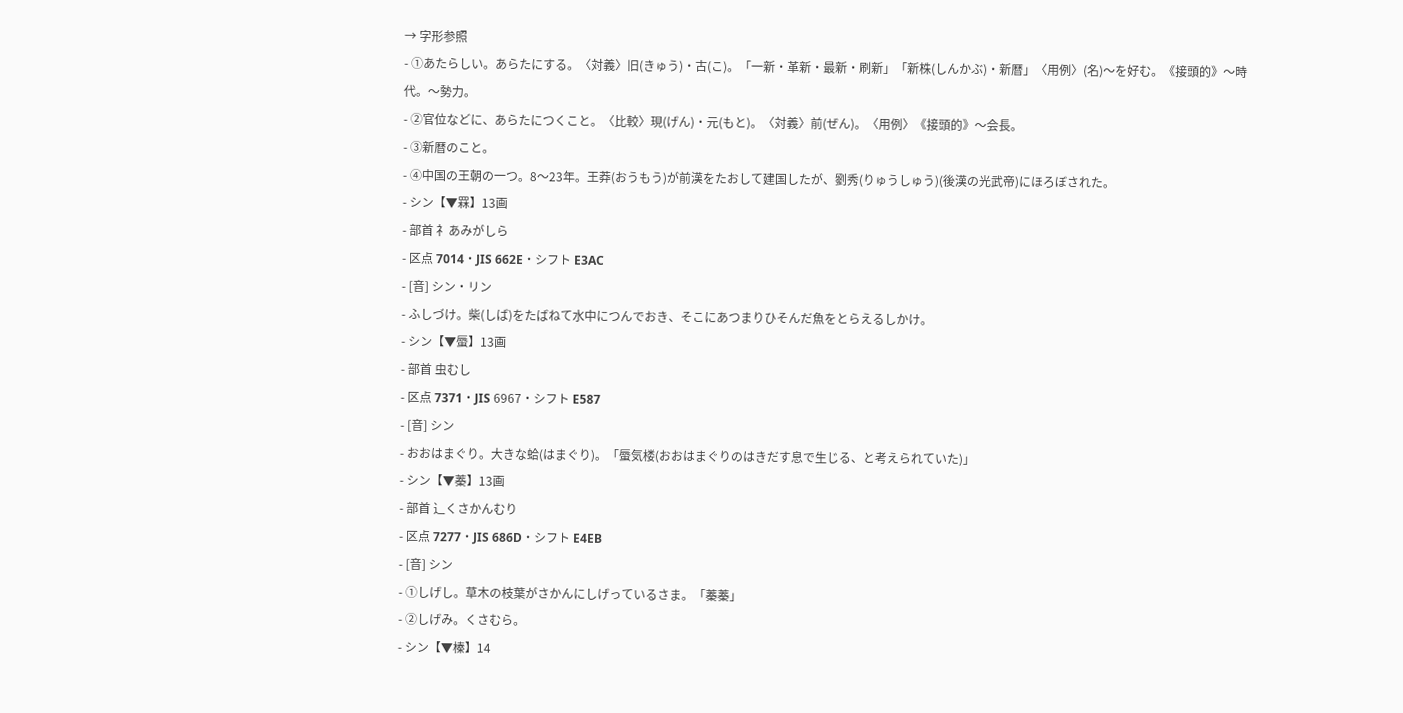→ 字形参照
- ①あたらしい。あらたにする。〈対義〉旧(きゅう)・古(こ)。「一新・革新・最新・刷新」「新株(しんかぶ)・新暦」〈用例〉(名)〜を好む。《接頭的》〜時代。〜勢力。
- ②官位などに、あらたにつくこと。〈比較〉現(げん)・元(もと)。〈対義〉前(ぜん)。〈用例〉《接頭的》〜会長。
- ③新暦のこと。
- ④中国の王朝の一つ。8〜23年。王莽(おうもう)が前漢をたおして建国したが、劉秀(りゅうしゅう)(後漢の光武帝)にほろぼされた。
- シン【▼罧】13画
- 部首 礻あみがしら
- 区点 7014・JIS 662E・シフト E3AC
- [音] シン・リン
- ふしづけ。柴(しば)をたばねて水中につんでおき、そこにあつまりひそんだ魚をとらえるしかけ。
- シン【▼蜃】13画
- 部首 虫むし
- 区点 7371・JIS 6967・シフト E587
- [音] シン
- おおはまぐり。大きな蛤(はまぐり)。「蜃気楼(おおはまぐりのはきだす息で生じる、と考えられていた)」
- シン【▼蓁】13画
- 部首 ⻌くさかんむり
- 区点 7277・JIS 686D・シフト E4EB
- [音] シン
- ①しげし。草木の枝葉がさかんにしげっているさま。「蓁蓁」
- ②しげみ。くさむら。
- シン【▼榛】14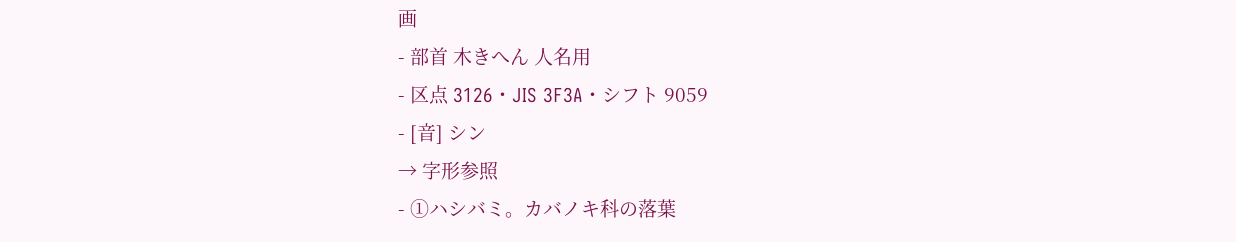画
- 部首 木きへん 人名用
- 区点 3126・JIS 3F3A・シフト 9059
- [音] シン
→ 字形参照
- ①ハシバミ。カバノキ科の落葉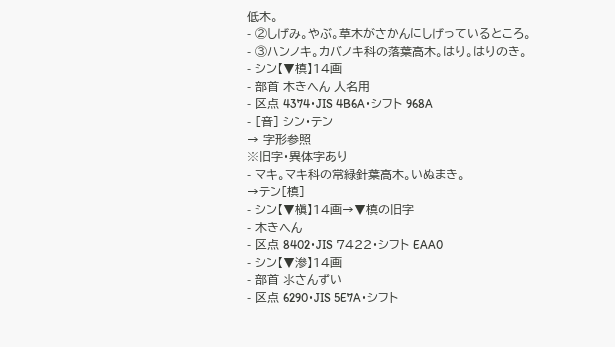低木。
- ②しげみ。やぶ。草木がさかんにしげっているところ。
- ③ハンノキ。カバノキ科の落葉高木。はり。はりのき。
- シン【▼槙】14画
- 部首 木きへん 人名用
- 区点 4374・JIS 4B6A・シフト 968A
- [音] シン・テン
→ 字形参照
※旧字・異体字あり
- マキ。マキ科の常緑針葉高木。いぬまき。
→テン[槙]
- シン【▼槇】14画→▼槙の旧字
- 木きへん
- 区点 8402・JIS 7422・シフト EAA0
- シン【▼滲】14画
- 部首 氺さんずい
- 区点 6290・JIS 5E7A・シフト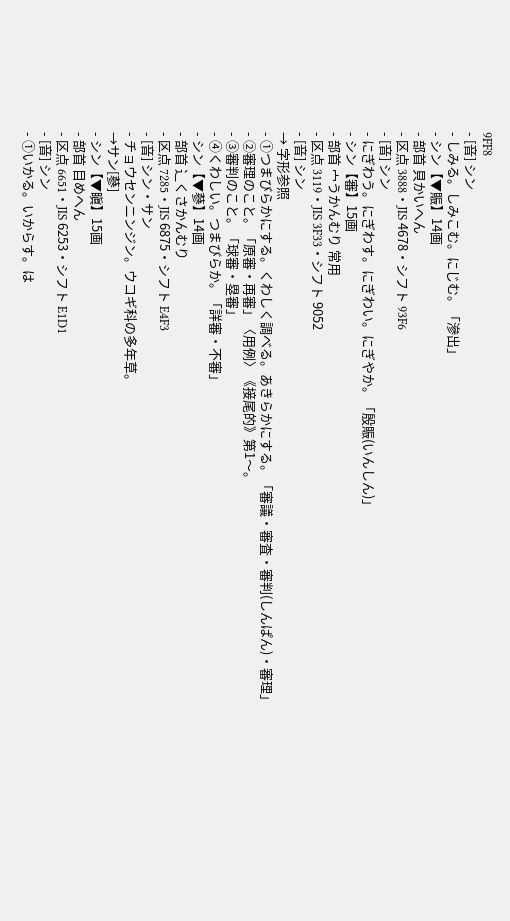9FF8
- [音] シン
- しみる。しみこむ。にじむ。「滲出」
- シン【▼賑】14画
- 部首 貝かいへん
- 区点 3888・JIS 4678・シフト 93F6
- [音] シン
- にぎわう。にぎわす。にぎわい。にぎやか。「殷賑(いんしん)」
- シン【審】15画
- 部首 宀うかんむり 常用
- 区点 3119・JIS 3F33・シフト 9052
- [音] シン
→ 字形参照
- ①つまびらかにする。くわしく調べる。あきらかにする。「審議・審査・審判(しんぱん)・審理」
- ②審理のこと。「原審・再審」〈用例〉《接尾的》第1〜。
- ③審判のこと。「球審・塁審」
- ④くわしい。つまびらか。「詳審・不審」
- シン【▼蔘】14画
- 部首 ⻌くさかんむり
- 区点 7285・JIS 6875・シフト E4F3
- [音] シン・サン
- チョウセンニンジン。ウコギ科の多年草。
→サン[蔘]
- シン【▼瞋】15画
- 部首 目めへん
- 区点 6651・JIS 6253・シフト E1D1
- [音] シン
- ①いかる。いからす。は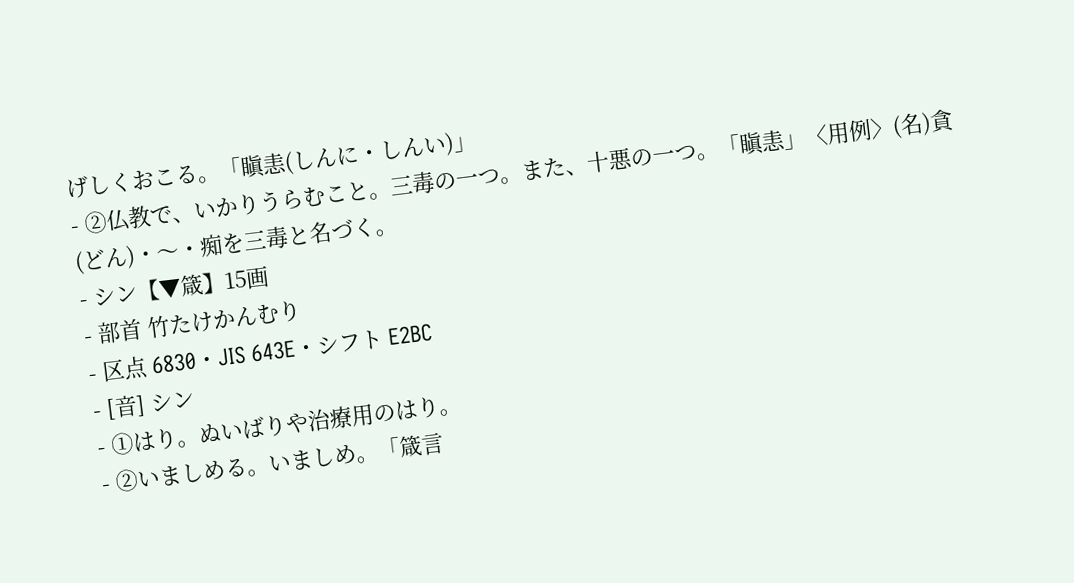げしくおこる。「瞋恚(しんに・しんい)」
- ②仏教で、いかりうらむこと。三毒の一つ。また、十悪の一つ。「瞋恚」〈用例〉(名)貪(どん)・〜・痴を三毒と名づく。
- シン【▼箴】15画
- 部首 竹たけかんむり
- 区点 6830・JIS 643E・シフト E2BC
- [音] シン
- ①はり。ぬいばりや治療用のはり。
- ②いましめる。いましめ。「箴言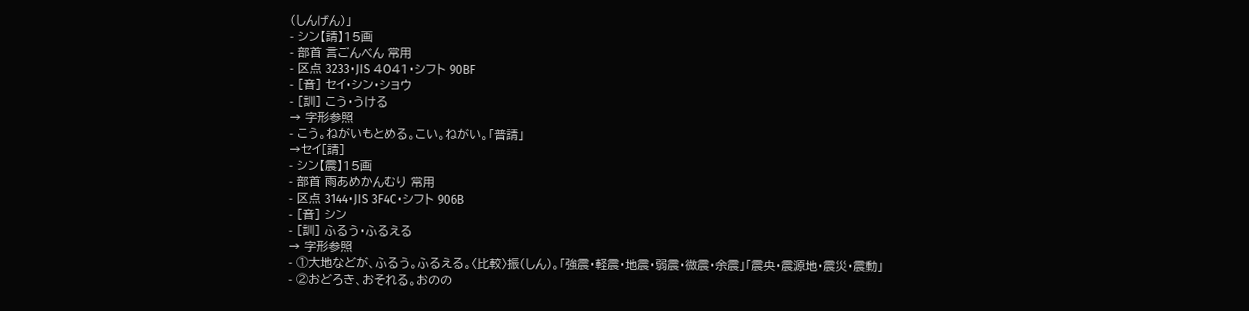(しんげん)」
- シン【請】15画
- 部首 言ごんべん 常用
- 区点 3233・JIS 4041・シフト 90BF
- [音] セイ・シン・ショウ
- [訓] こう・うける
→ 字形参照
- こう。ねがいもとめる。こい。ねがい。「普請」
→セイ[請]
- シン【震】15画
- 部首 雨あめかんむり 常用
- 区点 3144・JIS 3F4C・シフト 906B
- [音] シン
- [訓] ふるう・ふるえる
→ 字形参照
- ①大地などが、ふるう。ふるえる。〈比較〉振(しん)。「強震・軽震・地震・弱震・微震・余震」「震央・震源地・震災・震動」
- ②おどろき、おそれる。おのの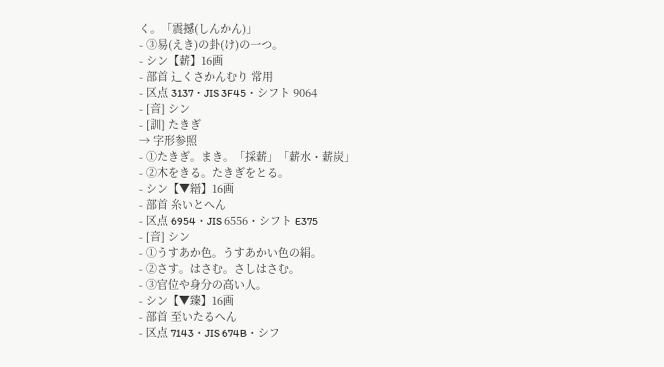く。「震撼(しんかん)」
- ③易(えき)の卦(け)の一つ。
- シン【薪】16画
- 部首 ⻌くさかんむり 常用
- 区点 3137・JIS 3F45・シフト 9064
- [音] シン
- [訓] たきぎ
→ 字形参照
- ①たきぎ。まき。「採薪」「薪水・薪炭」
- ②木をきる。たきぎをとる。
- シン【▼縉】16画
- 部首 糸いとへん
- 区点 6954・JIS 6556・シフト E375
- [音] シン
- ①うすあか色。うすあかい色の絹。
- ②さす。はさむ。さしはさむ。
- ③官位や身分の高い人。
- シン【▼臻】16画
- 部首 至いたるへん
- 区点 7143・JIS 674B・シフ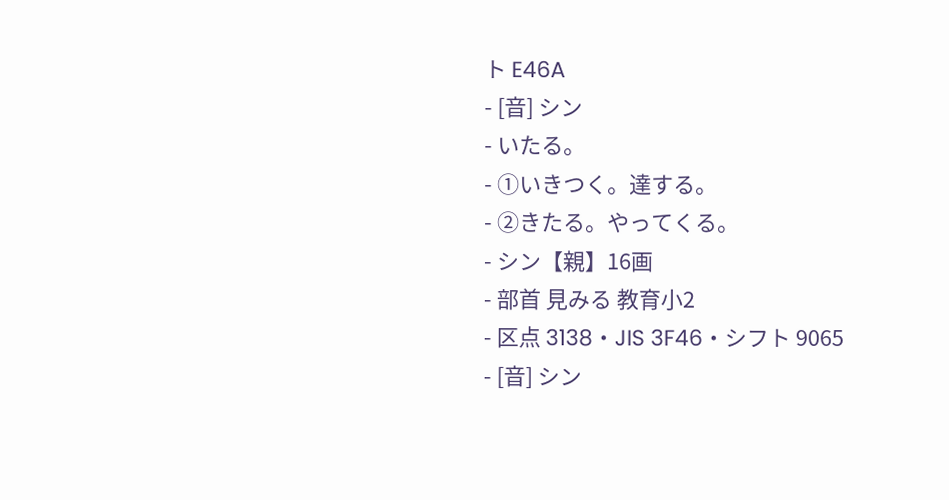ト E46A
- [音] シン
- いたる。
- ①いきつく。達する。
- ②きたる。やってくる。
- シン【親】16画
- 部首 見みる 教育小2
- 区点 3138・JIS 3F46・シフト 9065
- [音] シン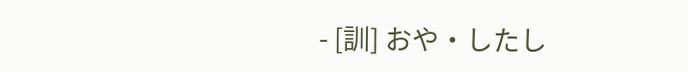- [訓] おや・したし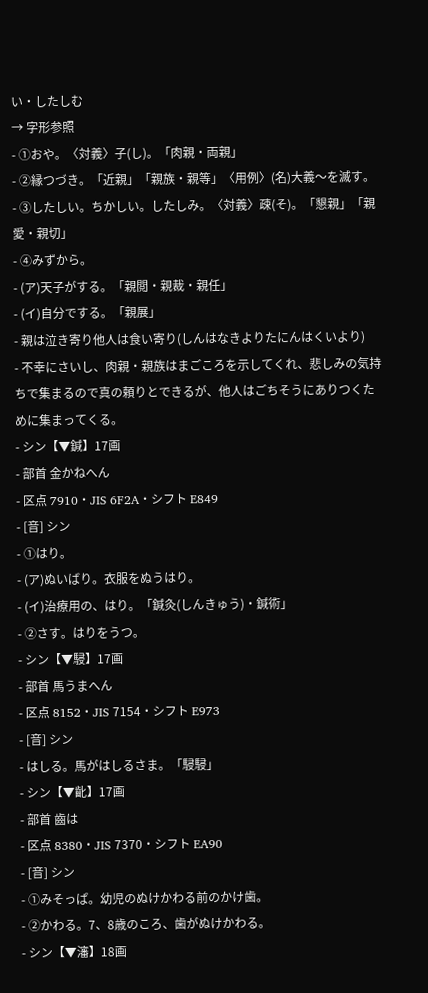い・したしむ
→ 字形参照
- ①おや。〈対義〉子(し)。「肉親・両親」
- ②縁つづき。「近親」「親族・親等」〈用例〉(名)大義〜を滅す。
- ③したしい。ちかしい。したしみ。〈対義〉疎(そ)。「懇親」「親愛・親切」
- ④みずから。
- (ア)天子がする。「親閲・親裁・親任」
- (イ)自分でする。「親展」
- 親は泣き寄り他人は食い寄り(しんはなきよりたにんはくいより)
- 不幸にさいし、肉親・親族はまごころを示してくれ、悲しみの気持ちで集まるので真の頼りとできるが、他人はごちそうにありつくために集まってくる。
- シン【▼鍼】17画
- 部首 金かねへん
- 区点 7910・JIS 6F2A・シフト E849
- [音] シン
- ①はり。
- (ア)ぬいばり。衣服をぬうはり。
- (イ)治療用の、はり。「鍼灸(しんきゅう)・鍼術」
- ②さす。はりをうつ。
- シン【▼駸】17画
- 部首 馬うまへん
- 区点 8152・JIS 7154・シフト E973
- [音] シン
- はしる。馬がはしるさま。「駸駸」
- シン【▼齔】17画
- 部首 齒は
- 区点 8380・JIS 7370・シフト EA90
- [音] シン
- ①みそっぱ。幼児のぬけかわる前のかけ歯。
- ②かわる。7、8歳のころ、歯がぬけかわる。
- シン【▼瀋】18画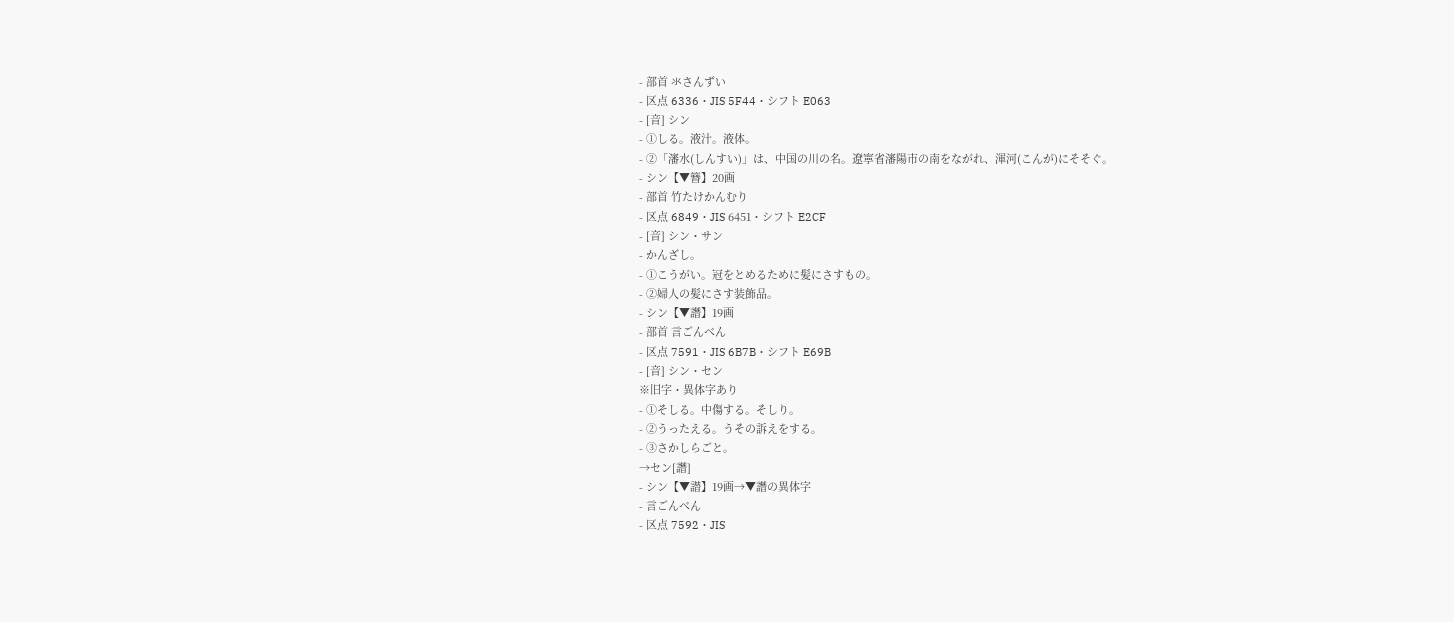- 部首 氺さんずい
- 区点 6336・JIS 5F44・シフト E063
- [音] シン
- ①しる。液汁。液体。
- ②「瀋水(しんすい)」は、中国の川の名。遼寧省瀋陽市の南をながれ、渾河(こんが)にそそぐ。
- シン【▼簪】20画
- 部首 竹たけかんむり
- 区点 6849・JIS 6451・シフト E2CF
- [音] シン・サン
- かんざし。
- ①こうがい。冠をとめるために髪にさすもの。
- ②婦人の髪にさす装飾品。
- シン【▼譖】19画
- 部首 言ごんべん
- 区点 7591・JIS 6B7B・シフト E69B
- [音] シン・セン
※旧字・異体字あり
- ①そしる。中傷する。そしり。
- ②うったえる。うその訴えをする。
- ③さかしらごと。
→セン[譖]
- シン【▼譛】19画→▼譖の異体字
- 言ごんべん
- 区点 7592・JIS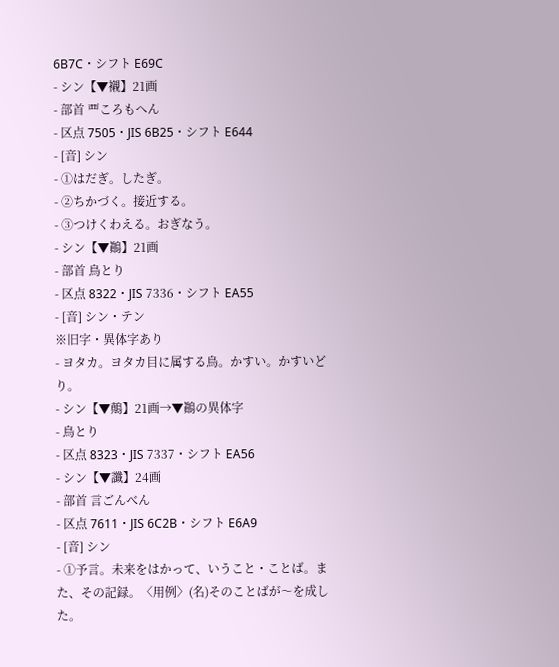6B7C・シフト E69C
- シン【▼襯】21画
- 部首 覀ころもへん
- 区点 7505・JIS 6B25・シフト E644
- [音] シン
- ①はだぎ。したぎ。
- ②ちかづく。接近する。
- ③つけくわえる。おぎなう。
- シン【▼鷆】21画
- 部首 鳥とり
- 区点 8322・JIS 7336・シフト EA55
- [音] シン・テン
※旧字・異体字あり
- ヨタカ。ヨタカ目に属する鳥。かすい。かすいどり。
- シン【▼鷏】21画→▼鷆の異体字
- 鳥とり
- 区点 8323・JIS 7337・シフト EA56
- シン【▼讖】24画
- 部首 言ごんべん
- 区点 7611・JIS 6C2B・シフト E6A9
- [音] シン
- ①予言。未来をはかって、いうこと・ことば。また、その記録。〈用例〉(名)そのことばが〜を成した。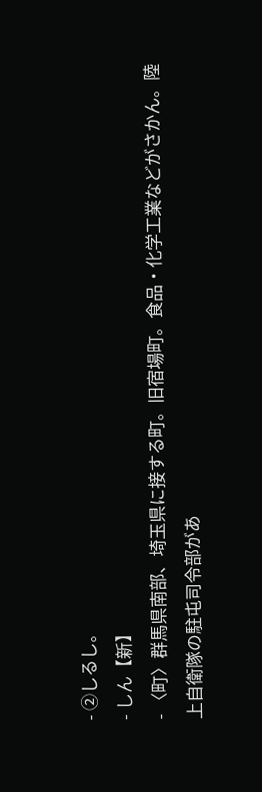- ②しるし。
- しん【新】
- 〈町〉群馬県南部、埼玉県に接する町。旧宿場町。食品・化学工業などがさかん。陸上自衛隊の駐屯司令部があ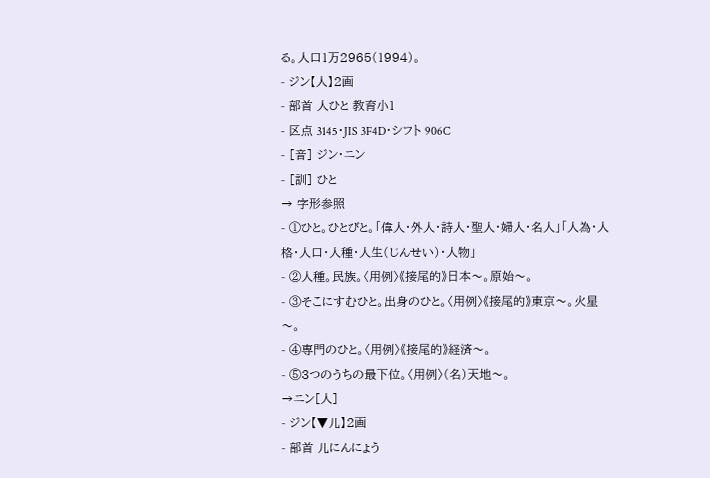る。人口1万2965(1994)。
- ジン【人】2画
- 部首 人ひと 教育小1
- 区点 3145・JIS 3F4D・シフト 906C
- [音] ジン・ニン
- [訓] ひと
→ 字形参照
- ①ひと。ひとびと。「偉人・外人・詩人・聖人・婦人・名人」「人為・人格・人口・人種・人生(じんせい)・人物」
- ②人種。民族。〈用例〉《接尾的》日本〜。原始〜。
- ③そこにすむひと。出身のひと。〈用例〉《接尾的》東京〜。火星〜。
- ④専門のひと。〈用例〉《接尾的》経済〜。
- ⑤3つのうちの最下位。〈用例〉(名)天地〜。
→ニン[人]
- ジン【▼儿】2画
- 部首 儿にんにょう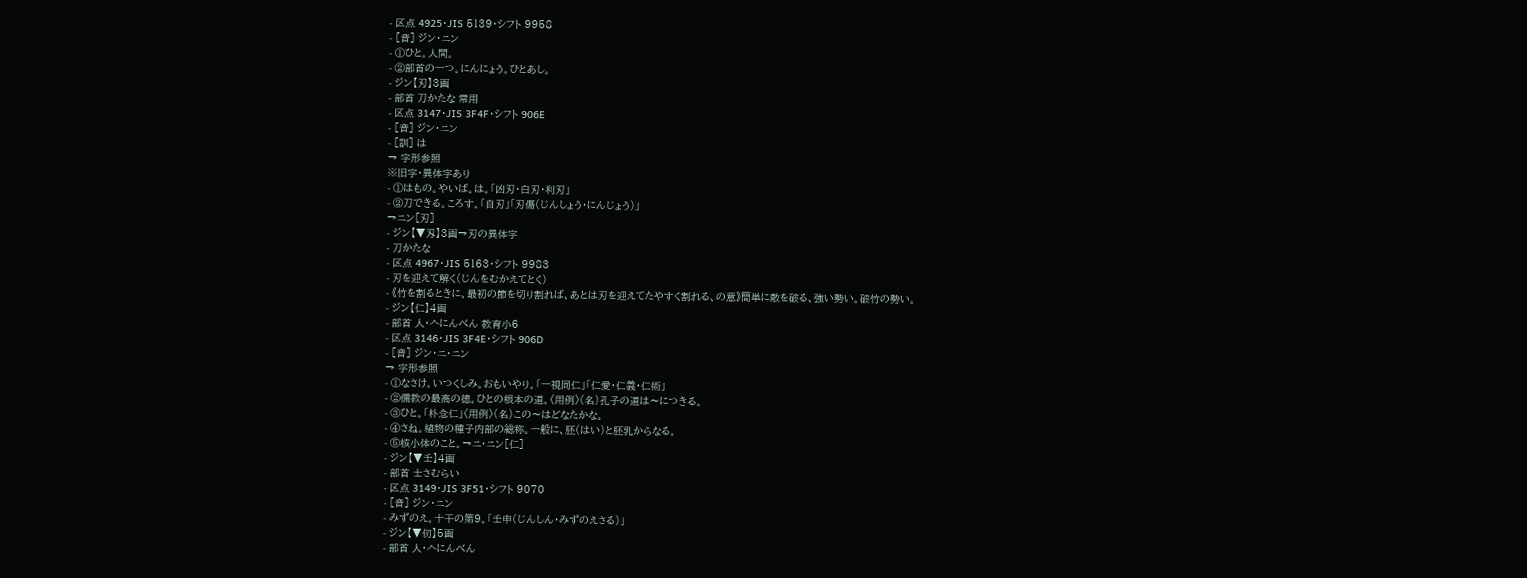- 区点 4925・JIS 5139・シフト 9958
- [音] ジン・ニン
- ①ひと。人間。
- ②部首の一つ。にんにょう。ひとあし。
- ジン【刃】3画
- 部首 刀かたな 常用
- 区点 3147・JIS 3F4F・シフト 906E
- [音] ジン・ニン
- [訓] は
→ 字形参照
※旧字・異体字あり
- ①はもの。やいば。は。「凶刃・白刃・利刃」
- ②刀できる。ころす。「自刃」「刃傷(じんしょう・にんじょう)」
→ニン[刃]
- ジン【▼刄】3画→刃の異体字
- 刀かたな
- 区点 4967・JIS 5163・シフト 9983
- 刃を迎えて解く(じんをむかえてとく)
- 《竹を割るときに、最初の節を切り割れば、あとは刃を迎えてたやすく割れる、の意》簡単に敵を破る、強い勢い。破竹の勢い。
- ジン【仁】4画
- 部首 人・𠆢にんべん 教育小6
- 区点 3146・JIS 3F4E・シフト 906D
- [音] ジン・ニ・ニン
→ 字形参照
- ①なさけ。いつくしみ。おもいやり。「一視同仁」「仁愛・仁義・仁術」
- ②儒教の最高の徳。ひとの根本の道。〈用例〉(名)孔子の道は〜につきる。
- ③ひと。「朴念仁」〈用例〉(名)この〜はどなたかな。
- ④さね。植物の種子内部の総称。一般に、胚(はい)と胚乳からなる。
- ⑤核小体のこと。→ニ・ニン[仁]
- ジン【▼壬】4画
- 部首 士さむらい
- 区点 3149・JIS 3F51・シフト 9070
- [音] ジン・ニン
- みずのえ。十干の第9。「壬申(じんしん・みずのえさる)」
- ジン【▼仞】5画
- 部首 人・𠆢にんべん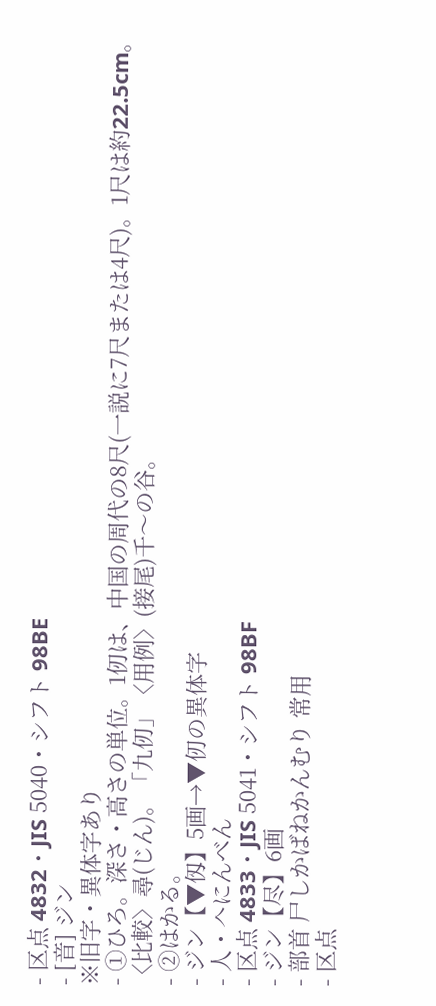- 区点 4832・JIS 5040・シフト 98BE
- [音] ジン
※旧字・異体字あり
- ①ひろ。深さ・高さの単位。1仞は、中国の周代の8尺(一説に7尺または4尺)。1尺は約22.5cm。〈比較〉尋(じん)。「九仞」〈用例〉(接尾)千〜の谷。
- ②はかる。
- ジン【▼仭】5画→▼仞の異体字
- 人・𠆢にんべん
- 区点 4833・JIS 5041・シフト 98BF
- ジン【尽】6画
- 部首 尸しかばねかんむり 常用
- 区点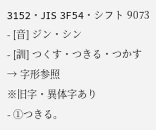3152・JIS 3F54・シフト 9073
- [音] ジン・シン
- [訓] つくす・つきる・つかす
→ 字形参照
※旧字・異体字あり
- ①つきる。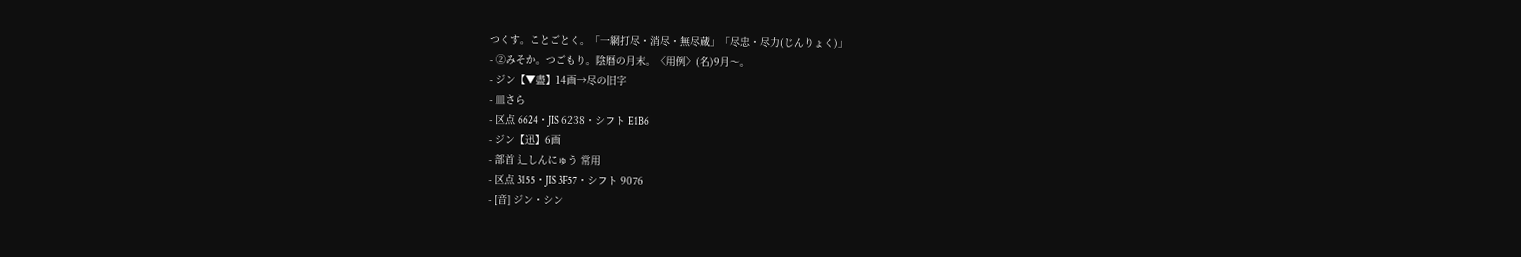つくす。ことごとく。「一網打尽・消尽・無尽蔵」「尽忠・尽力(じんりょく)」
- ②みそか。つごもり。陰暦の月末。〈用例〉(名)9月〜。
- ジン【▼盡】14画→尽の旧字
- 皿さら
- 区点 6624・JIS 6238・シフト E1B6
- ジン【迅】6画
- 部首 ⻍しんにゅう 常用
- 区点 3155・JIS 3F57・シフト 9076
- [音] ジン・シン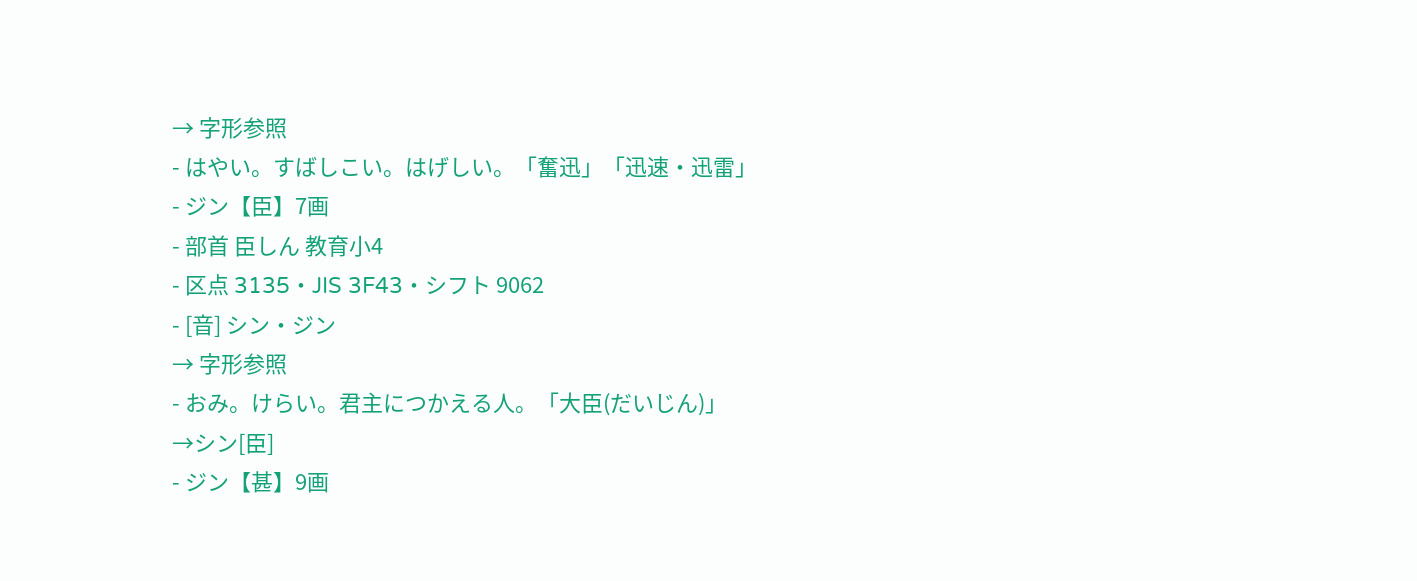→ 字形参照
- はやい。すばしこい。はげしい。「奮迅」「迅速・迅雷」
- ジン【臣】7画
- 部首 臣しん 教育小4
- 区点 3135・JIS 3F43・シフト 9062
- [音] シン・ジン
→ 字形参照
- おみ。けらい。君主につかえる人。「大臣(だいじん)」
→シン[臣]
- ジン【甚】9画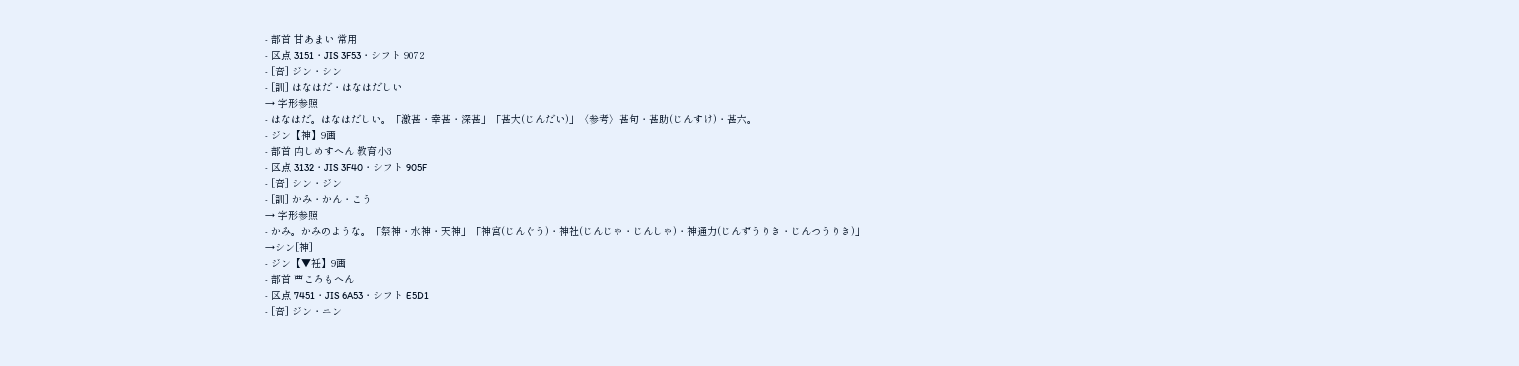- 部首 甘あまい 常用
- 区点 3151・JIS 3F53・シフト 9072
- [音] ジン・シン
- [訓] はなはだ・はなはだしい
→ 字形参照
- はなはだ。はなはだしい。「激甚・幸甚・深甚」「甚大(じんだい)」〈参考〉甚句・甚助(じんすけ)・甚六。
- ジン【神】9画
- 部首 禸しめすへん 教育小3
- 区点 3132・JIS 3F40・シフト 905F
- [音] シン・ジン
- [訓] かみ・かん・こう
→ 字形参照
- かみ。かみのような。「祭神・水神・天神」「神宮(じんぐう)・神社(じんじゃ・じんしゃ)・神通力(じんずうりき・じんつうりき)」
→シン[神]
- ジン【▼衽】9画
- 部首 覀ころもへん
- 区点 7451・JIS 6A53・シフト E5D1
- [音] ジン・ニン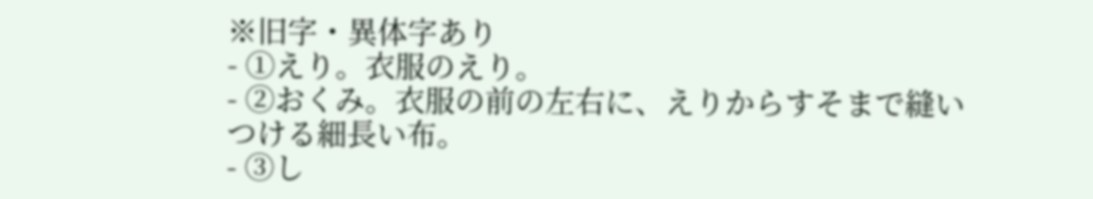※旧字・異体字あり
- ①えり。衣服のえり。
- ②おくみ。衣服の前の左右に、えりからすそまで縫いつける細長い布。
- ③し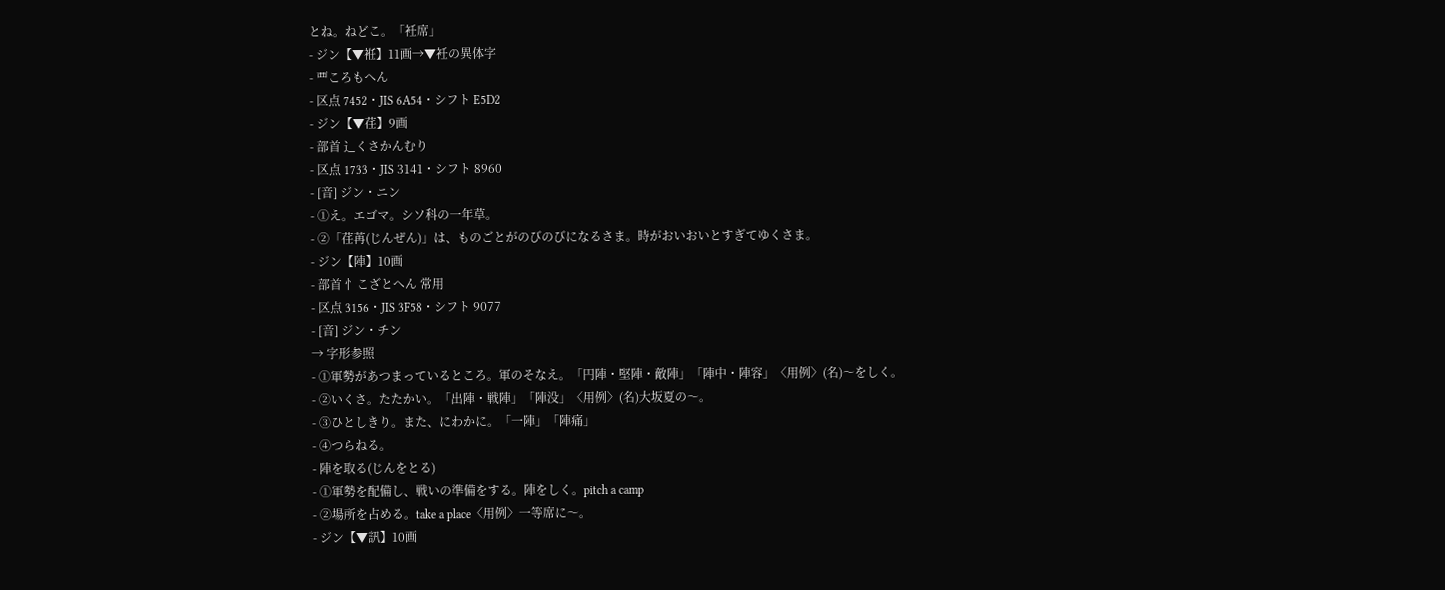とね。ねどこ。「衽席」
- ジン【▼袵】11画→▼衽の異体字
- 覀ころもへん
- 区点 7452・JIS 6A54・シフト E5D2
- ジン【▼荏】9画
- 部首 ⻌くさかんむり
- 区点 1733・JIS 3141・シフト 8960
- [音] ジン・ニン
- ①え。エゴマ。シソ科の一年草。
- ②「荏苒(じんぜん)」は、ものごとがのびのびになるさま。時がおいおいとすぎてゆくさま。
- ジン【陣】10画
- 部首 忄こざとへん 常用
- 区点 3156・JIS 3F58・シフト 9077
- [音] ジン・チン
→ 字形参照
- ①軍勢があつまっているところ。軍のそなえ。「円陣・堅陣・敵陣」「陣中・陣容」〈用例〉(名)〜をしく。
- ②いくさ。たたかい。「出陣・戦陣」「陣没」〈用例〉(名)大坂夏の〜。
- ③ひとしきり。また、にわかに。「一陣」「陣痛」
- ④つらねる。
- 陣を取る(じんをとる)
- ①軍勢を配備し、戦いの準備をする。陣をしく。pitch a camp
- ②場所を占める。take a place〈用例〉一等席に〜。
- ジン【▼訊】10画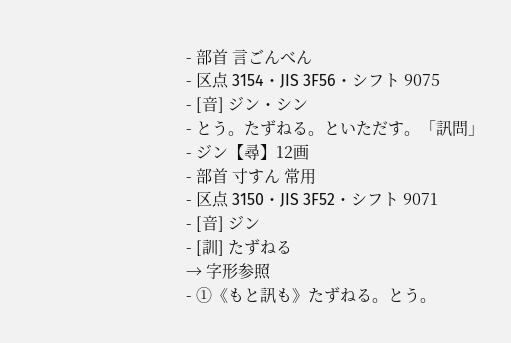- 部首 言ごんべん
- 区点 3154・JIS 3F56・シフト 9075
- [音] ジン・シン
- とう。たずねる。といただす。「訊問」
- ジン【尋】12画
- 部首 寸すん 常用
- 区点 3150・JIS 3F52・シフト 9071
- [音] ジン
- [訓] たずねる
→ 字形参照
- ①《もと訊も》たずねる。とう。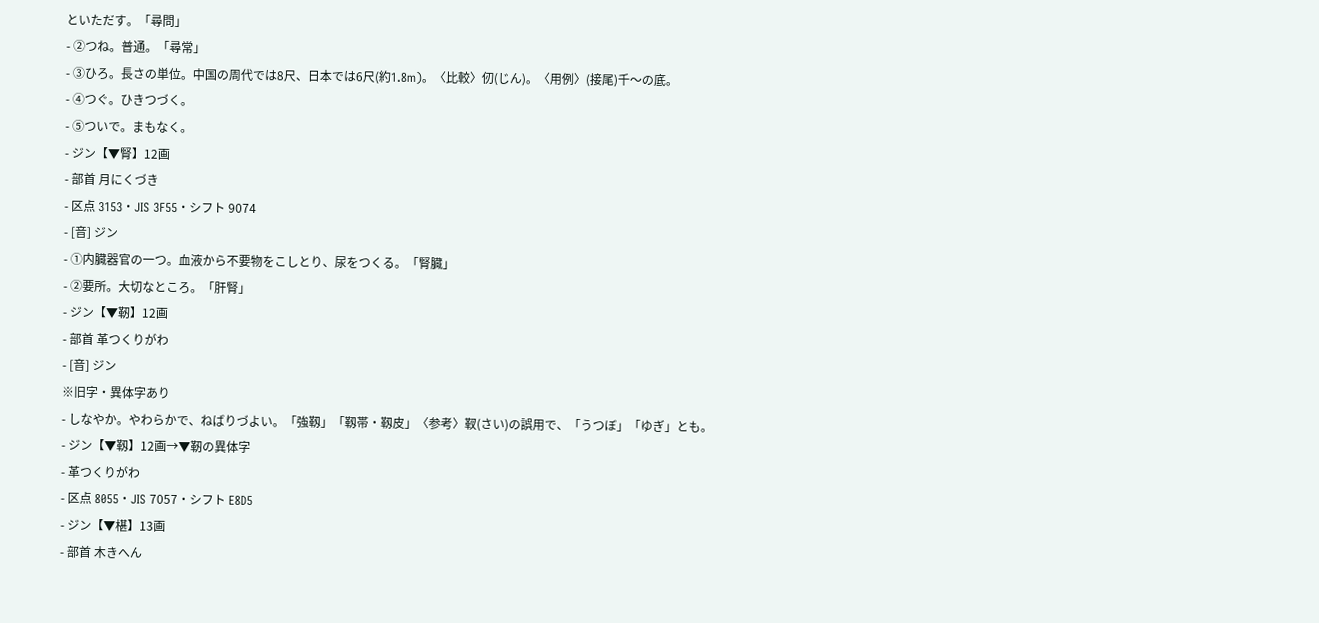といただす。「尋問」
- ②つね。普通。「尋常」
- ③ひろ。長さの単位。中国の周代では8尺、日本では6尺(約1.8m)。〈比較〉仞(じん)。〈用例〉(接尾)千〜の底。
- ④つぐ。ひきつづく。
- ⑤ついで。まもなく。
- ジン【▼腎】12画
- 部首 月にくづき
- 区点 3153・JIS 3F55・シフト 9074
- [音] ジン
- ①内臓器官の一つ。血液から不要物をこしとり、尿をつくる。「腎臓」
- ②要所。大切なところ。「肝腎」
- ジン【▼靭】12画
- 部首 革つくりがわ
- [音] ジン
※旧字・異体字あり
- しなやか。やわらかで、ねばりづよい。「強靱」「靱帯・靱皮」〈参考〉靫(さい)の誤用で、「うつぼ」「ゆぎ」とも。
- ジン【▼靱】12画→▼靭の異体字
- 革つくりがわ
- 区点 8055・JIS 7057・シフト E8D5
- ジン【▼椹】13画
- 部首 木きへん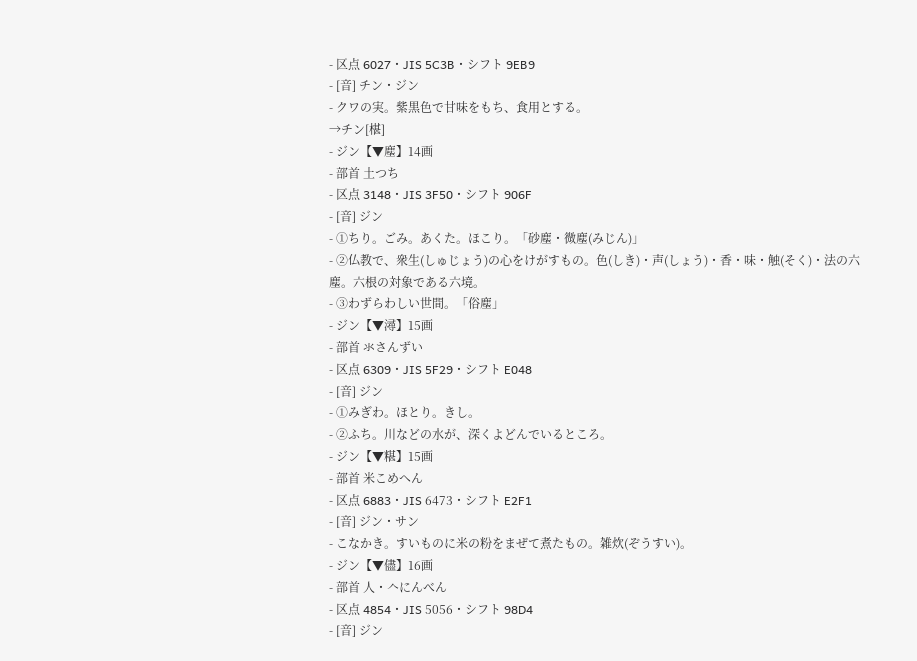- 区点 6027・JIS 5C3B・シフト 9EB9
- [音] チン・ジン
- クワの実。紫黒色で甘味をもち、食用とする。
→チン[椹]
- ジン【▼塵】14画
- 部首 土つち
- 区点 3148・JIS 3F50・シフト 906F
- [音] ジン
- ①ちり。ごみ。あくた。ほこり。「砂塵・微塵(みじん)」
- ②仏教で、衆生(しゅじょう)の心をけがすもの。色(しき)・声(しょう)・香・味・触(そく)・法の六塵。六根の対象である六境。
- ③わずらわしい世間。「俗塵」
- ジン【▼潯】15画
- 部首 氺さんずい
- 区点 6309・JIS 5F29・シフト E048
- [音] ジン
- ①みぎわ。ほとり。きし。
- ②ふち。川などの水が、深くよどんでいるところ。
- ジン【▼糂】15画
- 部首 米こめへん
- 区点 6883・JIS 6473・シフト E2F1
- [音] ジン・サン
- こなかき。すいものに米の粉をまぜて煮たもの。雑炊(ぞうすい)。
- ジン【▼儘】16画
- 部首 人・𠆢にんべん
- 区点 4854・JIS 5056・シフト 98D4
- [音] ジン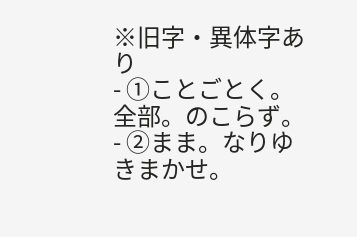※旧字・異体字あり
- ①ことごとく。全部。のこらず。
- ②まま。なりゆきまかせ。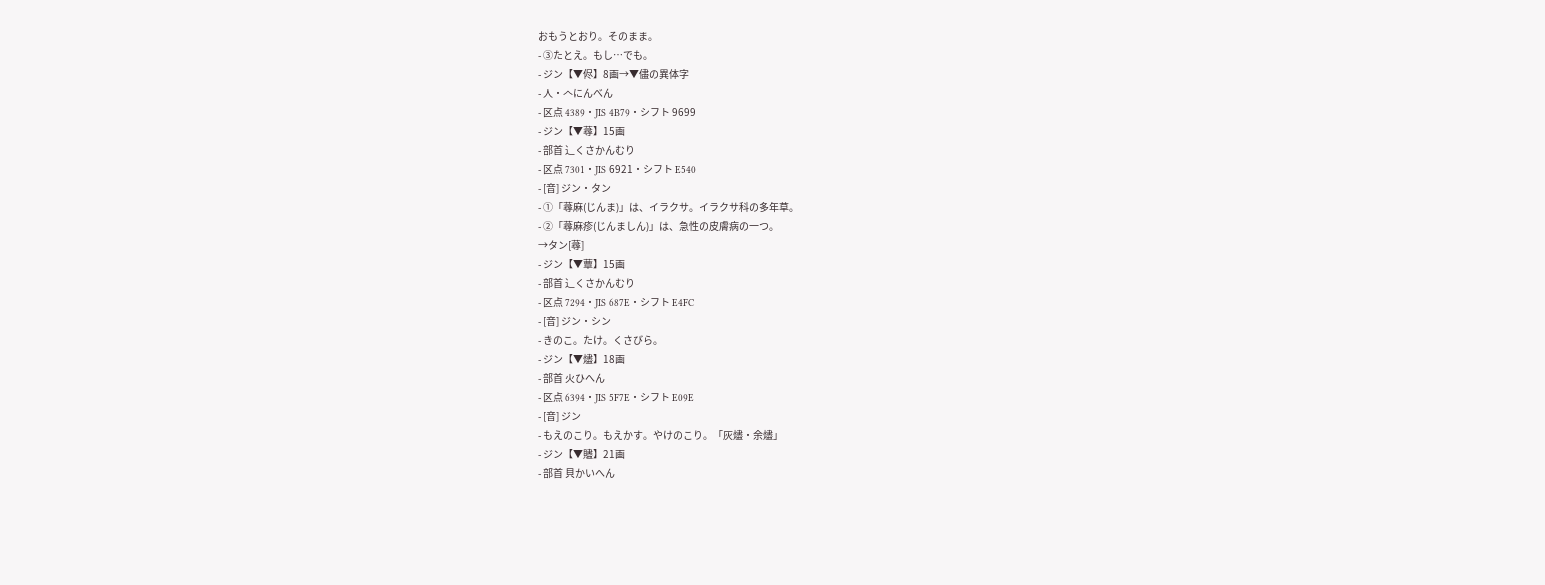おもうとおり。そのまま。
- ③たとえ。もし…でも。
- ジン【▼侭】8画→▼儘の異体字
- 人・𠆢にんべん
- 区点 4389・JIS 4B79・シフト 9699
- ジン【▼蕁】15画
- 部首 ⻌くさかんむり
- 区点 7301・JIS 6921・シフト E540
- [音] ジン・タン
- ①「蕁麻(じんま)」は、イラクサ。イラクサ科の多年草。
- ②「蕁麻疹(じんましん)」は、急性の皮膚病の一つ。
→タン[蕁]
- ジン【▼蕈】15画
- 部首 ⻌くさかんむり
- 区点 7294・JIS 687E・シフト E4FC
- [音] ジン・シン
- きのこ。たけ。くさびら。
- ジン【▼燼】18画
- 部首 火ひへん
- 区点 6394・JIS 5F7E・シフト E09E
- [音] ジン
- もえのこり。もえかす。やけのこり。「灰燼・余燼」
- ジン【▼贐】21画
- 部首 貝かいへん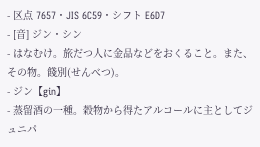- 区点 7657・JIS 6C59・シフト E6D7
- [音] ジン・シン
- はなむけ。旅だつ人に金品などをおくること。また、その物。餞別(せんべつ)。
- ジン【gin】
- 蒸留酒の一種。穀物から得たアルコールに主としてジュニパ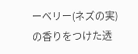ーベリー(ネズの実)の香りをつけた透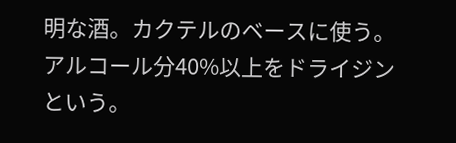明な酒。カクテルのベースに使う。アルコール分40%以上をドライジンという。